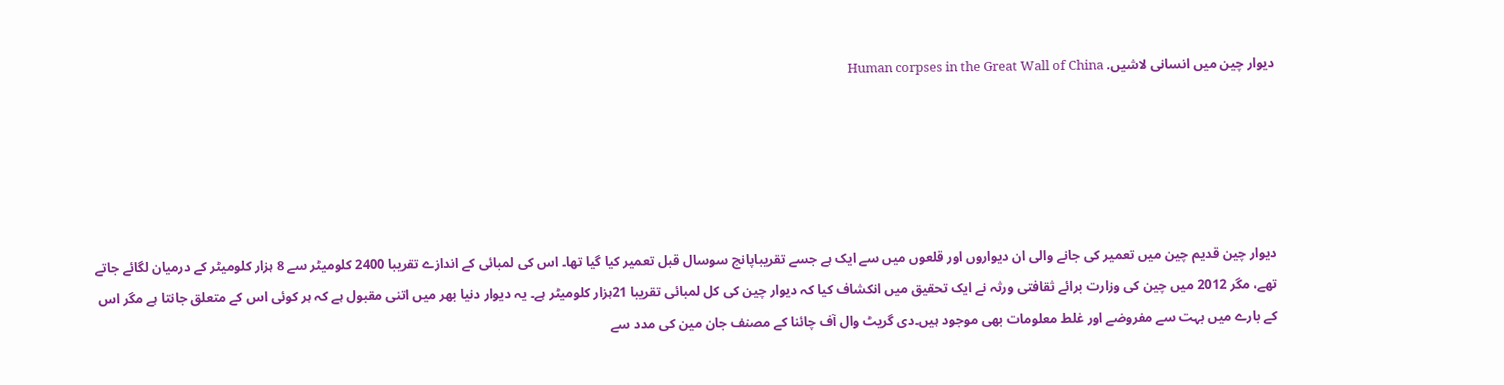دیوار چین میں انسانی لاشیں. Human corpses in the Great Wall of China





دیوار چین قدیم چین میں تعمیر کی جانے والی ان دیواروں اور قلعوں میں سے ایک ہے جسے تقریباپانچ سوسال قبل تعمیر کیا گیا تھا۔ اس کی لمبائی کے اندازے تقریبا 2400 کلومیٹر سے 8 ہزار کلومیٹر کے درمیان لگائے جاتے تھے، مگر 2012 میں چین کی وزارت برائے ثقافتی ورثہ نے ایک تحقیق میں انکشاف کیا کہ دیوار چین کی کل لمبائی تقریبا 21ہزار کلومیٹر ہے۔ یہ دیوار دنیا بھر میں اتنی مقبول ہے کہ ہر کوئی اس کے متعلق جانتا ہے مگر اس کے بارے میں بہت سے مفروضے اور غلط معلومات بھی موجود ہیں۔دی گریٹ وال آف چائنا کے مصنف جان مین کی مدد سے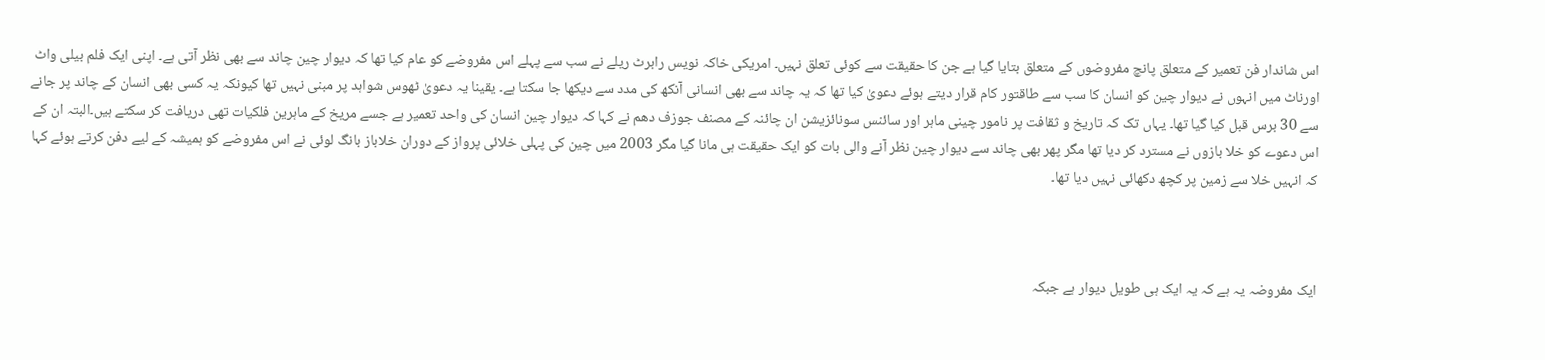اس شاندار فن تعمیر کے متعلق پانچ مفروضوں کے متعلق بتایا گیا ہے جن کا حقیقت سے کوئی تعلق نہیں۔ امریکی خاکہ نویس رابرٹ ریلے نے سب سے پہلے اس مفروضے کو عام کیا تھا کہ دیوار چین چاند سے بھی نظر آتی ہے۔ اپنی ایک فلم بیلی واٹ اورناٹ میں انہوں نے دیوار چین کو انسان کا سب سے طاقتور کام قرار دیتے ہوئے دعویٰ کیا تھا کہ یہ چاند سے بھی انسانی آنکھ کی مدد سے دیکھا جا سکتا ہے۔ یقینا یہ دعویٰ ٹھوس شواہد پر مبنی نہیں تھا کیونکہ یہ کسی بھی انسان کے چاند پر جانے سے 30 برس قبل کیا گیا تھا۔ یہاں تک کہ تاریخ و ثقافت پر نامور چینی ماہر اور سائنس سونائزیشن ان چائنہ کے مصنف جوزف دھم نے کہا کہ دیوار چین انسان کی واحد تعمیر ہے جسے مریخ کے ماہرین فلکیات تھی دریافت کر سکتے ہیں۔البتہ ان کے اس دعوے کو خلا بازوں نے مسترد کر دیا تھا مگر پھر بھی چاند سے دیوار چین نظر آنے والی بات کو ایک حقیقت ہی مانا گیا مگر 2003 میں چین کی پہلی خلائی پرواز کے دوران خلاباز بانگ لوئی نے اس مفروضے کو ہمیشہ کے لیے دفن کرتے ہوئے کہا کہ انہیں خلا سے زمین پر کچھ دکھائی نہیں دیا تھا۔



ایک مفروضہ یہ ہے کہ یہ ایک ہی طویل دیوار ہے جبکہ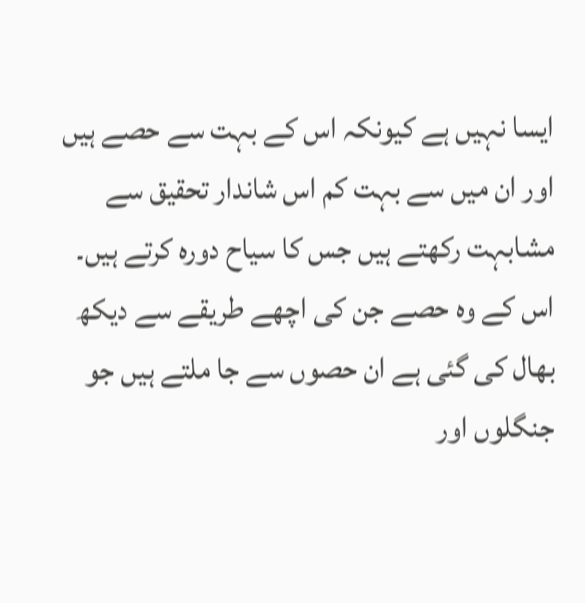ایسا نہیں ہے کیونکہ اس کے بہت سے حصے ہیں اور ان میں سے بہت کم اس شاندار تحقیق سے مشابہت رکھتے ہیں جس کا سیاح دورہ کرتے ہیں۔ اس کے وہ حصے جن کی اچھے طریقے سے دیکھ بھال کی گئی ہے ان حصوں سے جا ملتے ہیں جو جنگلوں اور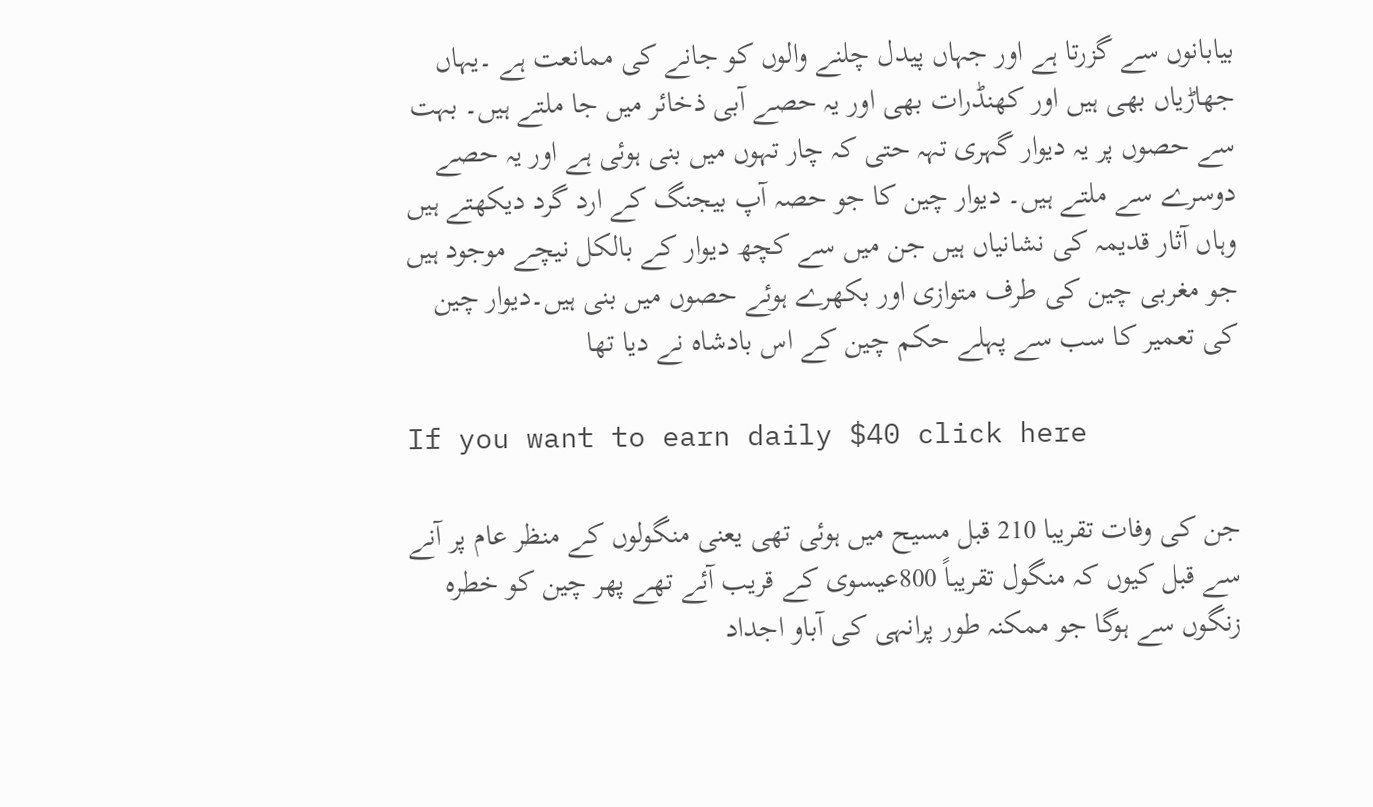بیابانوں سے گزرتا ہے اور جہاں پیدل چلنے والوں کو جانے کی ممانعت ہے ۔یہاں جھاڑیاں بھی ہیں اور کھنڈرات بھی اور یہ حصے آبی ذخائر میں جا ملتے ہیں۔ بہت سے حصوں پر یہ دیوار گہری تہہ حتی کہ چار تہوں میں بنی ہوئی ہے اور یہ حصے دوسرے سے ملتے ہیں۔ دیوار چین کا جو حصہ آپ بیجنگ کے ارد گرد دیکھتے ہیں وہاں آثار قدیمہ کی نشانیاں ہیں جن میں سے کچھ دیوار کے بالکل نیچے موجود ہیں جو مغربی چین کی طرف متوازی اور بکھرے ہوئے حصوں میں بنی ہیں۔دیوار چین کی تعمیر کا سب سے پہلے حکم چین کے اس بادشاہ نے دیا تھا

If you want to earn daily $40 click here

جن کی وفات تقریبا 210 قبل مسیح میں ہوئی تھی یعنی منگولوں کے منظر عام پر آنے سے قبل کیوں کہ منگول تقریباً 800عیسوی کے قریب آئے تھے پھر چین کو خطرہ زنگوں سے ہوگا جو ممکنہ طور پرانہی کی آباو اجداد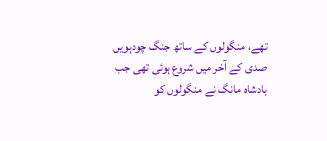تھے، منگولوں کے ساتھ جنگ چودہویں صدی کے آخر میں شروع ہوئی تھی جب بادشاہ مانگ نے منگولوں کو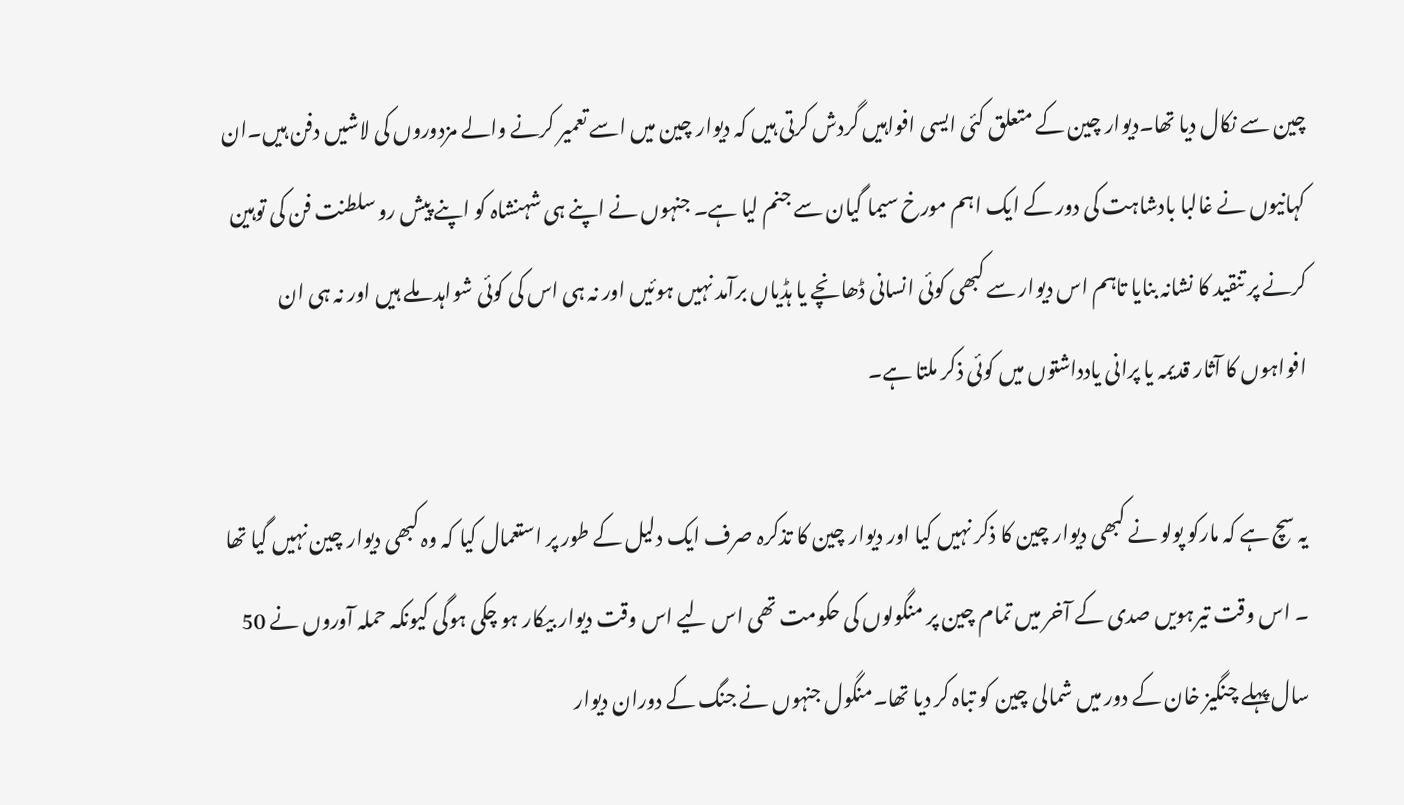چین سے نکال دیا تھا۔دیوار چین کے متعلق کئی ایسی افواہیں گردش کرتی ہیں کہ دیوار چین میں اسے تعمیر کرنے والے مزدوروں کی لاشیں دفن ہیں۔ان کہانیوں نے غالبا بادشاہت کی دور کے ایک اہم مورخ سیما گیان سے جنم لیا ہے۔ جنہوں نے اپنے ہی شہنشاہ کو اپنے پیش رو سلطنت فن کی توہین کرنے پر تنقید کا نشانہ بنایا تاہم اس دیوار سے کبھی کوئی انسانی ڈھانچے یا ہڈیاں برآمد نہیں ہوئیں اور نہ ہی اس کی کوئی شواہد ملے ہیں اور نہ ہی ان افواہوں کا آثار قدیمہ یا پرانی یادداشتوں میں کوئی ذکر ملتا ہے۔

یہ سچ ہے کہ مارکو پولو نے کبھی دیوار چین کا ذکر نہیں کیا اور دیوار چین کا تذکرہ صرف ایک دلیل کے طور پر استعمال کیا کہ وہ کبھی دیوار چین نہیں گیا تھا ۔ اس وقت تیرہویں صدی کے آخر میں تمام چین پر منگولوں کی حکومت تھی اس لیے اس وقت دیوار بیکار ہو چکی ہوگی کیونکہ حملہ آوروں نے 50 سال پہلے چنگیز خان کے دور میں شمالی چین کو تباہ کر دیا تھا۔منگول جنہوں نے جنگ کے دوران دیوار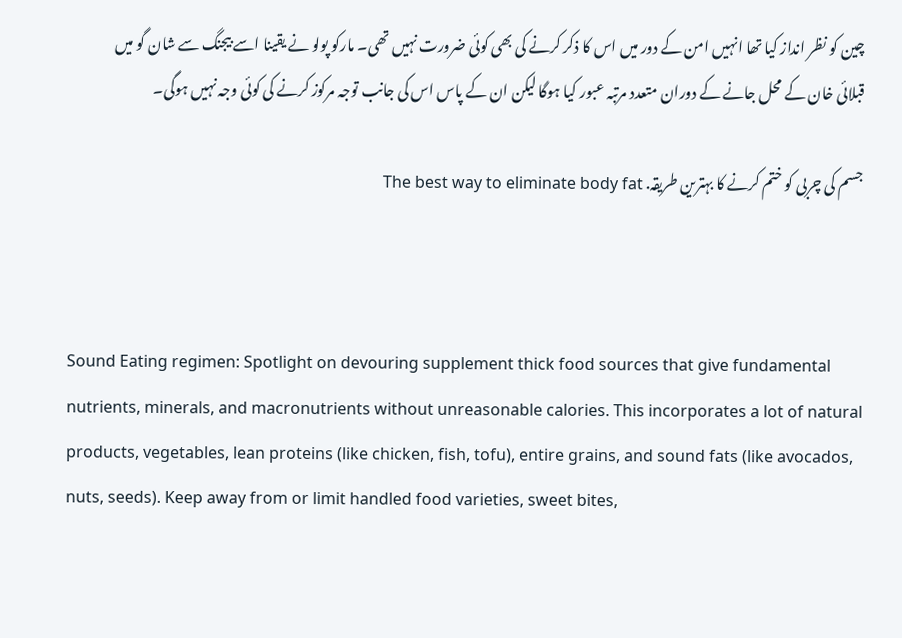چین کو نظر انداز کیا تھا انہیں امن کے دور میں اس کا ذکر کرنے کی بھی کوئی ضرورت نہیں تھی۔ مارکو پولو نے یقینا اسے بیجنگ سے شان گو میں قبلائی خان کے محل جانے کے دوران متعدد مرتبہ عبور کیا ہوگا لیکن ان کے پاس اس کی جانب توجہ مرکوز کرنے کی کوئی وجہ نہیں ہوگی۔

جسم کی چربی کو ختم کرنے کا بہترین طریقہ. The best way to eliminate body fat



Sound Eating regimen: Spotlight on devouring supplement thick food sources that give fundamental nutrients, minerals, and macronutrients without unreasonable calories. This incorporates a lot of natural products, vegetables, lean proteins (like chicken, fish, tofu), entire grains, and sound fats (like avocados, nuts, seeds). Keep away from or limit handled food varieties, sweet bites,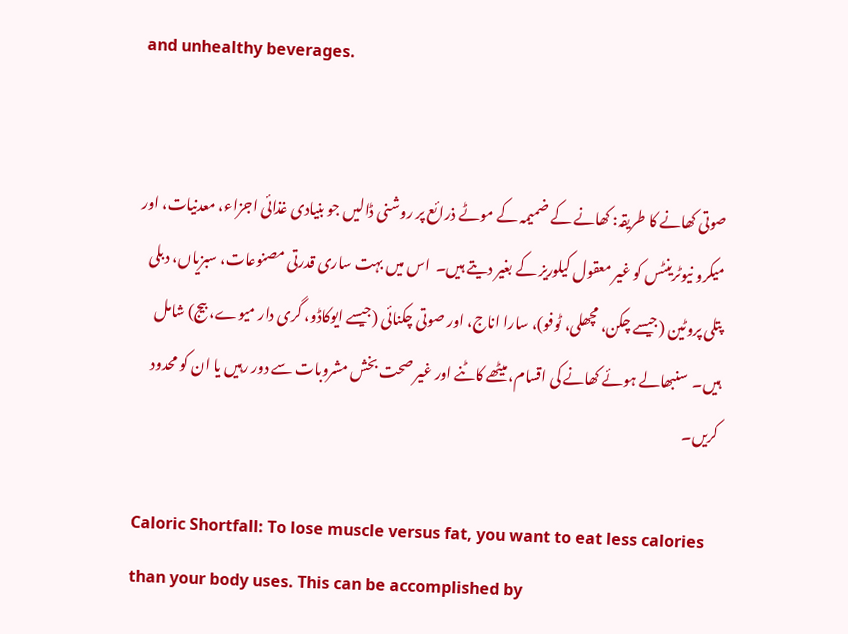and unhealthy beverages.


صوتی کھانے کا طریقہ: کھانے کے ضمیمہ کے موٹے ذرائع پر روشنی ڈالیں جو بنیادی غذائی اجزاء، معدنیات، اور میکرو نیوٹرینٹس کو غیر معقول کیلوریز کے بغیر دیتے ہیں۔  اس میں بہت ساری قدرتی مصنوعات، سبزیاں، دبلی پتلی پروٹین (جیسے چکن، مچھلی، ٹوفو)، سارا اناج، اور صوتی چکنائی (جیسے ایوکاڈو، گری دار میوے، بیج) شامل ہیں۔  سنبھالے ہوئے کھانے کی اقسام، میٹھے کاٹنے اور غیر صحت بخش مشروبات سے دور رہیں یا ان کو محدود کریں۔

Caloric Shortfall: To lose muscle versus fat, you want to eat less calories than your body uses. This can be accomplished by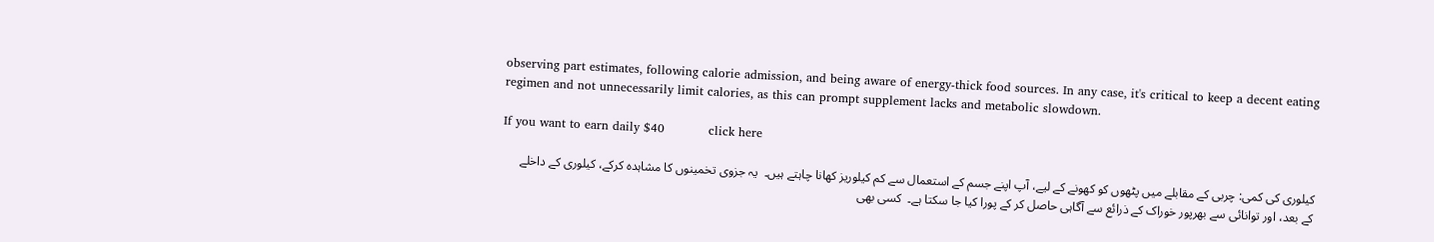observing part estimates, following calorie admission, and being aware of energy-thick food sources. In any case, it's critical to keep a decent eating regimen and not unnecessarily limit calories, as this can prompt supplement lacks and metabolic slowdown.

If you want to earn daily $40           click here

کیلوری کی کمی: چربی کے مقابلے میں پٹھوں کو کھونے کے لیے، آپ اپنے جسم کے استعمال سے کم کیلوریز کھانا چاہتے ہیں۔  یہ جزوی تخمینوں کا مشاہدہ کرکے، کیلوری کے داخلے کے بعد، اور توانائی سے بھرپور خوراک کے ذرائع سے آگاہی حاصل کر کے پورا کیا جا سکتا ہے۔  کسی بھی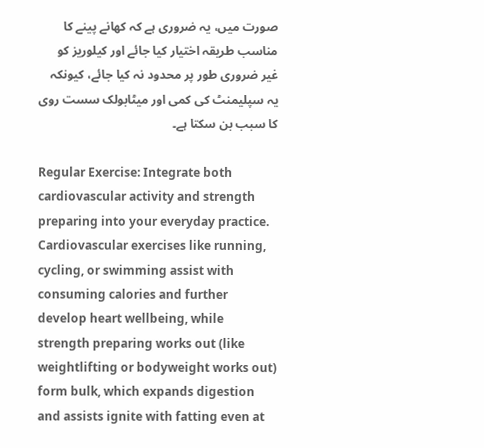صورت میں، یہ ضروری ہے کہ کھانے پینے کا مناسب طریقہ اختیار کیا جائے اور کیلوریز کو غیر ضروری طور پر محدود نہ کیا جائے، کیونکہ یہ سپلیمنٹ کی کمی اور میٹابولک سست روی کا سبب بن سکتا ہے۔

Regular Exercise: Integrate both cardiovascular activity and strength preparing into your everyday practice. Cardiovascular exercises like running, cycling, or swimming assist with consuming calories and further develop heart wellbeing, while strength preparing works out (like weightlifting or bodyweight works out) form bulk, which expands digestion and assists ignite with fatting even at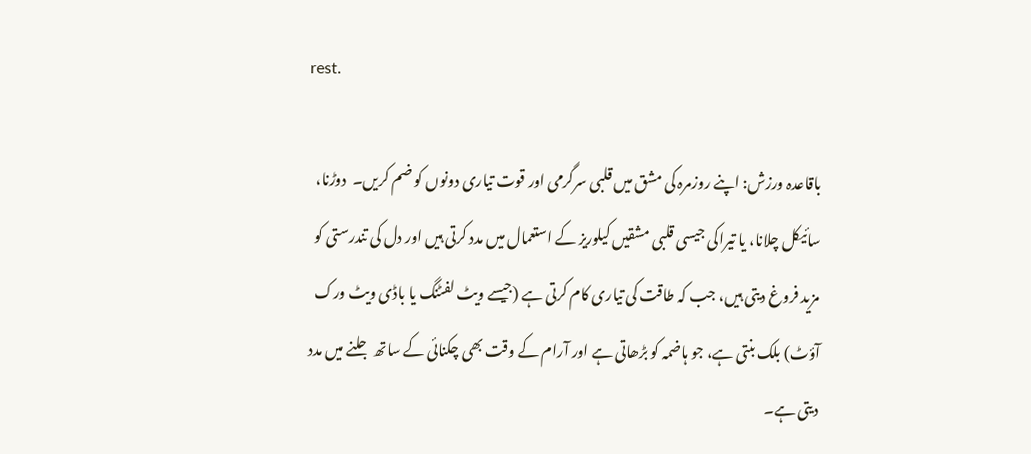rest.

باقاعدہ ورزش: اپنے روزمرہ کی مشق میں قلبی سرگرمی اور قوت تیاری دونوں کو ضم کریں۔  دوڑنا، سائیکل چلانا، یا تیراکی جیسی قلبی مشقیں کیلوریز کے استعمال میں مدد کرتی ہیں اور دل کی تندرستی کو مزید فروغ دیتی ہیں، جب کہ طاقت کی تیاری کام کرتی ہے (جیسے ویٹ لفٹنگ یا باڈی ویٹ ورک آؤٹ) بلک بنتی ہے، جو ہاضمہ کو بڑھاتی ہے اور آرام کے وقت بھی چکنائی کے ساتھ جلنے میں مدد دیتی ہے۔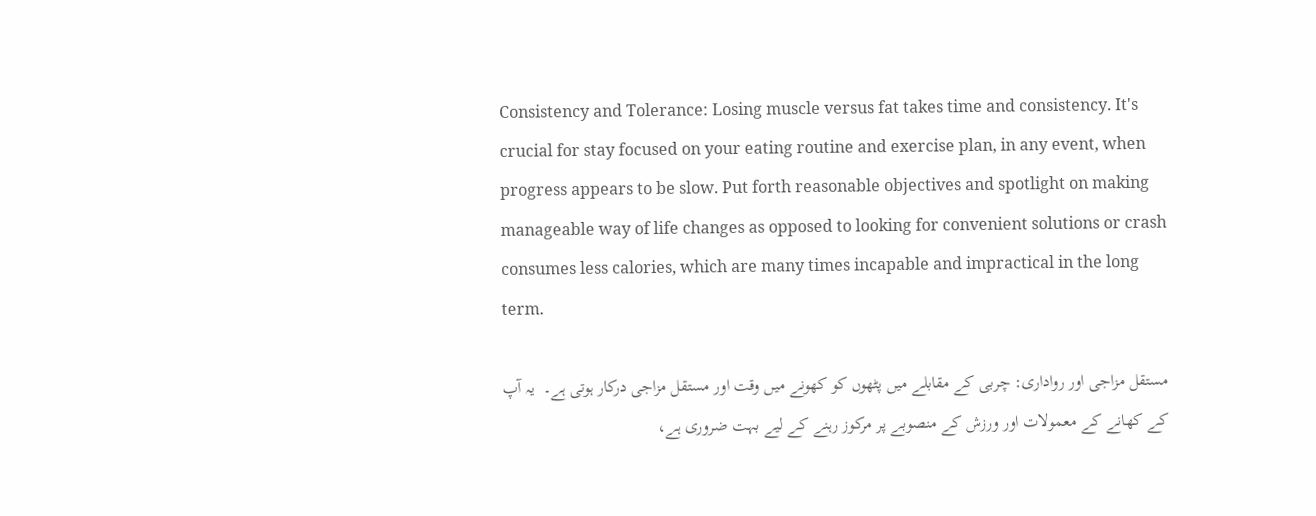Consistency and Tolerance: Losing muscle versus fat takes time and consistency. It's crucial for stay focused on your eating routine and exercise plan, in any event, when progress appears to be slow. Put forth reasonable objectives and spotlight on making manageable way of life changes as opposed to looking for convenient solutions or crash consumes less calories, which are many times incapable and impractical in the long term.

مستقل مزاجی اور رواداری: چربی کے مقابلے میں پٹھوں کو کھونے میں وقت اور مستقل مزاجی درکار ہوتی ہے۔  یہ آپ کے کھانے کے معمولات اور ورزش کے منصوبے پر مرکوز رہنے کے لیے بہت ضروری ہے،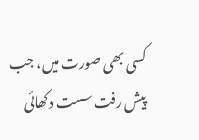کسی بھی صورت میں، جب پیش رفت سست دکھائی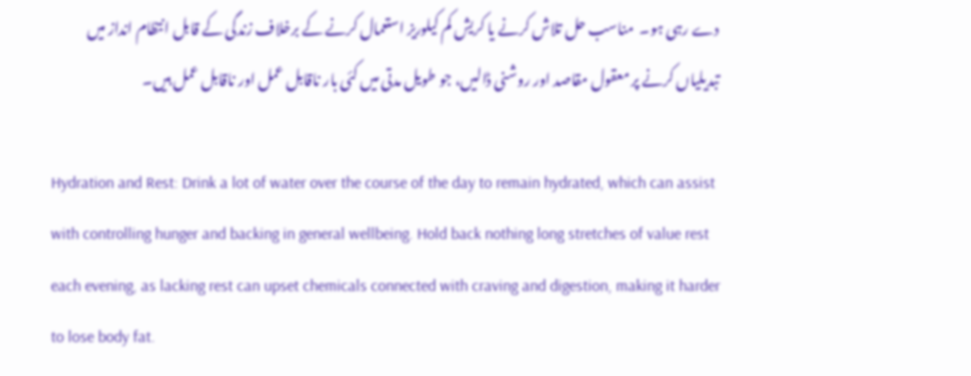دے رہی ہو۔  مناسب حل تلاش کرنے یا کریش کم کیلوریز استعمال کرنے کے برخلاف زندگی کے قابل انتظام انداز میں تبدیلیاں کرنے پر معقول مقاصد اور روشنی ڈالیں، جو طویل مدتی میں کئی بار ناقابل عمل اور ناقابل عمل ہیں۔

Hydration and Rest: Drink a lot of water over the course of the day to remain hydrated, which can assist with controlling hunger and backing in general wellbeing. Hold back nothing long stretches of value rest each evening, as lacking rest can upset chemicals connected with craving and digestion, making it harder to lose body fat.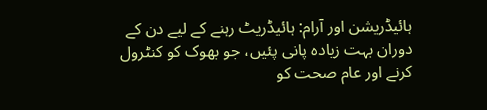ہائیڈریشن اور آرام: ہائیڈریٹ رہنے کے لیے دن کے دوران بہت زیادہ پانی پئیں، جو بھوک کو کنٹرول کرنے اور عام صحت کو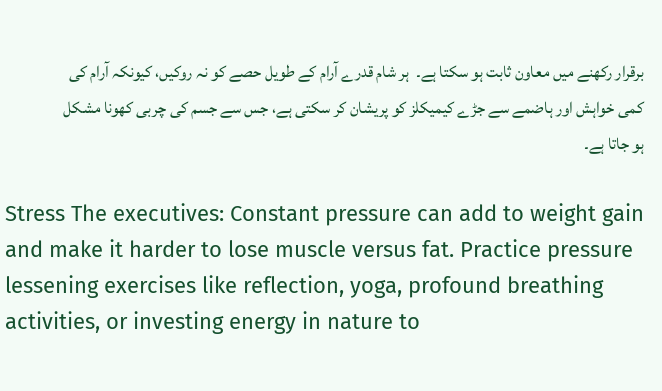برقرار رکھنے میں معاون ثابت ہو سکتا ہے۔  ہر شام قدرے آرام کے طویل حصے کو نہ روکیں، کیونکہ آرام کی کمی خواہش اور ہاضمے سے جڑے کیمیکلز کو پریشان کر سکتی ہے، جس سے جسم کی چربی کھونا مشکل ہو جاتا ہے۔

Stress The executives: Constant pressure can add to weight gain and make it harder to lose muscle versus fat. Practice pressure lessening exercises like reflection, yoga, profound breathing activities, or investing energy in nature to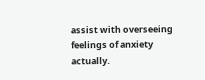assist with overseeing feelings of anxiety actually.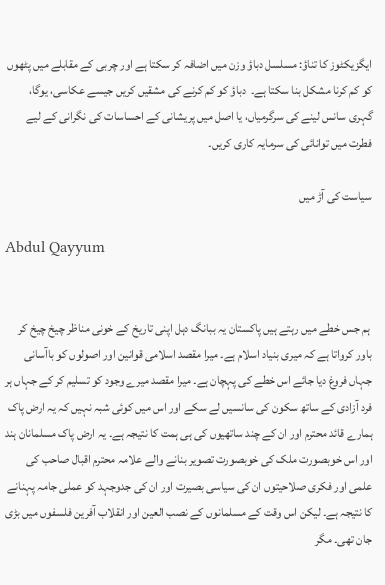ایگزیکٹوز کا تناؤ: مسلسل دباؤ وزن میں اضافہ کر سکتا ہے اور چربی کے مقابلے میں پٹھوں کو کم کرنا مشکل بنا سکتا ہے۔  دباؤ کو کم کرنے کی مشقیں کریں جیسے عکاسی، یوگا، گہری سانس لینے کی سرگرمیاں، یا اصل میں پریشانی کے احساسات کی نگرانی کے لیے فطرت میں توانائی کی سرمایہ کاری کریں۔

سیاست کی آڑ میں

Abdul Qayyum


 ہم جس خطے میں رہتے ہیں پاکستان یہ ببانگ دہل اپنی تاریخ کے خونی مناظر چیخ چیخ کر باور کرواتا ہے کہ میری بنیاد اسلام ہے۔ میرا مقصد اسلامی قوانین اور اصولوں کو باآسانی جہاں فروغ دیا جائے اس خطے کی پہچان ہے۔ میرا مقصد میرے وجود کو تسلیم کر کے جہاں ہر فرد آزادی کے ساتھ سکون کی سانسیں لے سکے اور اس میں کوئی شبہ نہیں کہ یہ ارض پاک ہمارے قائد محترم اور ان کے چند ساتھیوں کی ہی ہمت کا نتیجہ ہے۔ یہ ارض پاک مسلمانان ہند اور اس خوبصورت ملک کی خوبصورت تصویر بنانے والے علامہ محترم اقبال صاحب کی علمی اور فکری صلاحیتوں ان کی سیاسی بصیرت اور ان کی جدوجہد کو عملی جامہ پہنانے کا نتیجہ ہے۔ لیکن اس وقت کے مسلمانوں کے نصب العین اور انقلاب آفرین فلسفوں میں بڑی جان تھی۔ مگر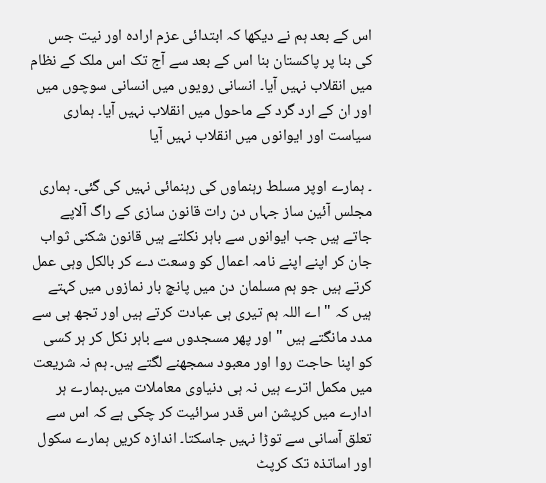اس کے بعد ہم نے دیکھا کہ ابتدائی عزم ارادہ اور نیت جس کی بنا پر پاکستان بنا اس کے بعد سے آج تک اس ملک کے نظام میں انقلاب نہیں آیا۔ انسانی رویوں میں انسانی سوچوں میں اور ان کے ارد گرد کے ماحول میں انقلاب نہیں آیا۔ ہماری سیاست اور ایوانوں میں انقلاب نہیں آیا

۔ ہمارے اوپر مسلط رہنماوں کی رہنمائی نہیں کی گئی۔ ہماری مجلس آئین ساز جہاں دن رات قانون سازی کے راگ آلاپے جاتے ہیں جب ایوانوں سے باہر نکلتے ہیں قانون شکنی ثواب جان کر اپنے اپنے نامہ اعمال کو وسعت دے کر بالکل وہی عمل کرتے ہیں جو ہم مسلمان دن میں پانچ بار نمازوں میں کہتے ہیں کہ " اے اللہ ہم تیری ہی عبادت کرتے ہیں اور تجھ ہی سے مدد مانگتے ہیں " اور پھر مسجدوں سے باہر نکل کر ہر کسی کو اپنا حاجت روا اور معبود سمجھنے لگتے ہیں۔ ہم نہ شریعت میں مکمل اترے ہیں نہ ہی دنیاوی معاملات میں۔ہمارے ہر ادارے میں کرپشن اس قدر سرائیت کر چکی ہے کہ اس سے تعلق آسانی سے توڑا نہیں جاسکتا۔ اندازہ کریں ہمارے سکول اور اساتذہ تک کرپٹ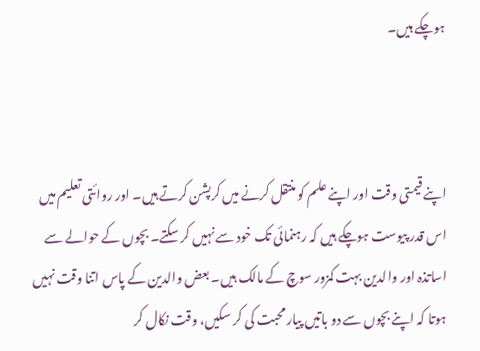ہوچکے ہیں۔



اپنے قیمتی وقت اور اپنے علم کو منتقل کرنے میں کرپشن کرتے ہیں۔ اور روائتی تعلیم میں اس قدر پیوست ہوچکے ہیں کہ رہنمائی تک خود سے نہیں کر سکتے۔ بچوں کے حوالے سے اساتذہ اور والدین بہت کمزور سوچ کے مالک ہیں۔ بعض والدین کے پاس اتنا وقت نہیں ہوتا کہ اپنے بچوں سے دو باتیں پیار محبت کی کر سکیں، وقت نکال کر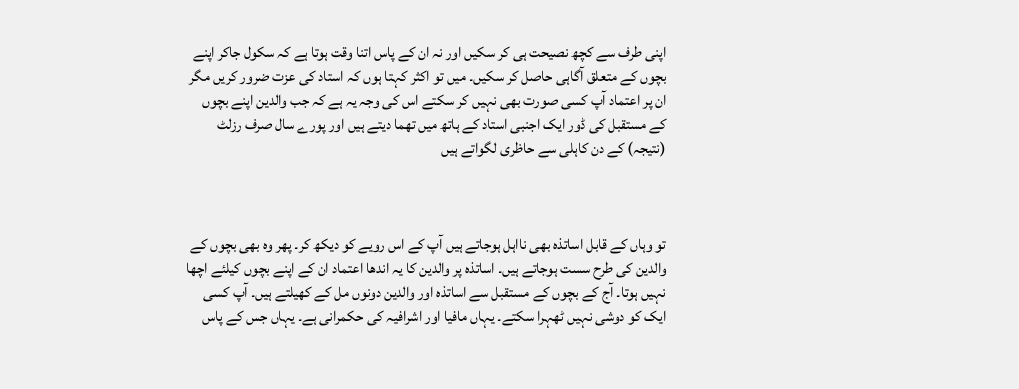اپنی طرف سے کچھ نصیحت ہی کر سکیں اور نہ ان کے پاس اتنا وقت ہوتا ہے کہ سکول جاکر اپنے بچوں کے متعلق آگاہی حاصل کر سکیں۔ میں تو اکثر کہتا ہوں کہ استاد کی عزت ضرور کریں مگر ان پر اعتماد آپ کسی صورت بھی نہیں کر سکتے اس کی وجہ یہ ہے کہ جب والدین اپنے بچوں کے مستقبل کی ڈور ایک اجنبی استاد کے ہاتھ میں تھما دیتے ہیں اور پورے سال صرف رزلٹ (نتیجہ) کے دن کاہلی سے حاظری لگواتے ہیں



تو وہاں کے قابل اساتذہ بھی نااہل ہوجاتے ہیں آپ کے اس رویے کو دیکھ کر۔ پھر وہ بھی بچوں کے والدین کی طرح سست ہوجاتے ہیں۔ اساتذہ پر والدین کا یہ اندھا اعتماد ان کے اپنے بچوں کیلئے اچھا نہیں ہوتا۔ آج کے بچوں کے مستقبل سے اساتذہ اور والدین دونوں مل کے کھیلتے ہیں۔ آپ کسی ایک کو دوشی نہیں ٹھہرا سکتے۔ یہاں مافیا اور اشرافیہ کی حکمرانی ہے۔ یہاں جس کے پاس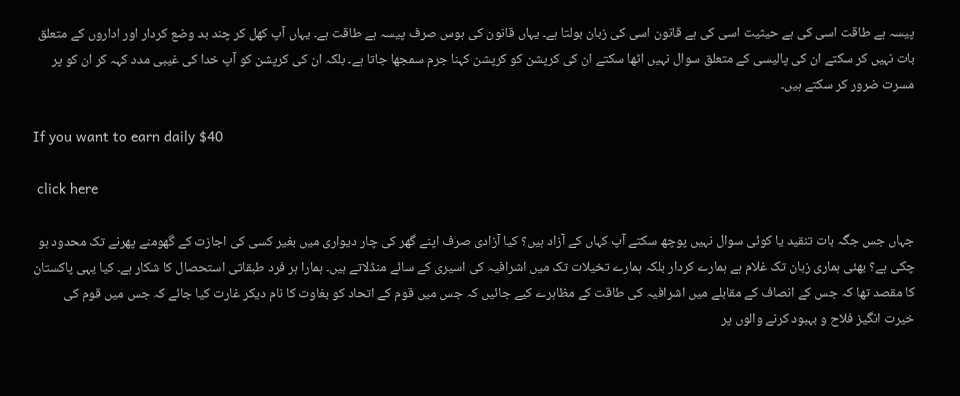پیسہ ہے طاقت اسی کی ہے حیثیت اسی کی ہے قانون اسی کی زبان بولتا ہے۔ یہاں قانون کی ہوس صرف پیسہ ہے طاقت ہے۔ یہاں آپ کھل کر چند بد وضع کردار اور اداروں کے متعلق بات نہیں کر سکتے ان کی پالیسی کے متعلق سوال نہیں اٹھا سکتے ان کی کرپشن کو کرپشن کہنا جرم سمجھا جاتا ہے۔ بلکہ ان کی کرپشن کو آپ خدا کی غیبی مدد کہہ کر ان کو پر مسرت ضرور کر سکتے ہیں۔

If you want to earn daily $40

 click here

جہاں جس جگہ بات تنقید یا کوئی سوال نہیں پوچھ سکتے آپ کہاں کے آزاد ہیں؟ کیا آزادی صرف اپنے گھر کی چار دیواری میں بغیر کسی کی اجازت کے گھومنے پھرنے تک محدود ہو چکی ہے؟ بھئی ہماری زبان تک غلام ہے ہمارے کردار بلکہ ہمارے تخیلات تک میں اشرافیہ کی اسیری کے سائے منڈلاتے ہیں۔ ہمارا ہر فرد طبقاتی استحصال کا شکار ہے۔ کیا یہی پاکستان کا مقصد تھا کہ جس کے انصاف کے مقابلے میں اشرافیہ کی طاقت کے مظاہرے کیے جائیں کہ جس میں قوم کے اتحاد کو بغاوت کا نام دیکر غارت کیا جائے کہ جس میں قوم کی خیرت انگیز فلاح و بہبود کرنے والوں پر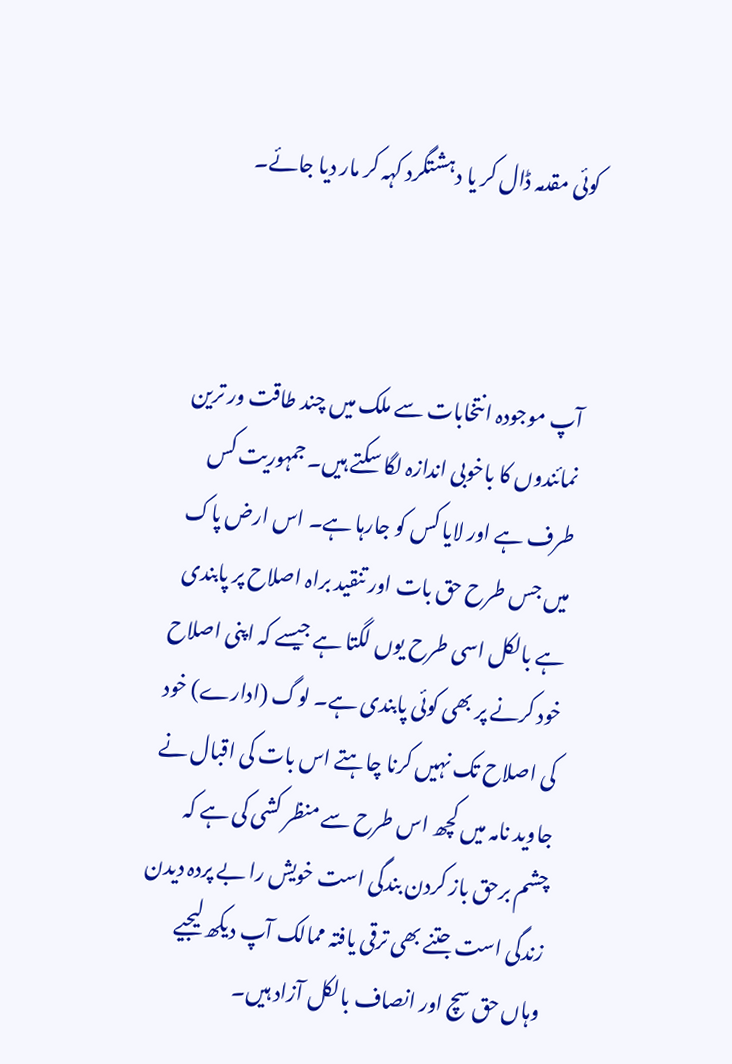کوئی مقدمہ ڈال کر یا دہشتگرد کہہ کر مار دیا جائے۔



آپ موجودہ انتخابات سے ملک میں چند طاقت ور ترین نمائندوں کا باخوبی اندازہ لگا سکتے ہیں۔ جمہوریت کس طرف ہے اور لایا کس کو جارہا ہے۔ اس ارض پاک میں جس طرح حق بات اور تنقید براہ اصلاح پر پابندی ہے بالکل اسی طرح یوں لگتا ہے جیسے کہ اپنی اصلاح خود کرنے پر بھی کوئی پابندی ہے۔ لوگ (ادارے) خود کی اصلاح تک نہیں کرنا چاہتے اس بات کی اقبال نے جاوید نامہ میں کچھ اس طرح سے منظر کشی کی ہے کہ چشم برحق باز کردن بندگی است خویش را بے پردہ دیدن زندگی است جتنے بھی ترقی یافتہ ممالک آپ دیکھ لیجیے وہاں حق سچ اور انصاف بالکل آزاد ہیں۔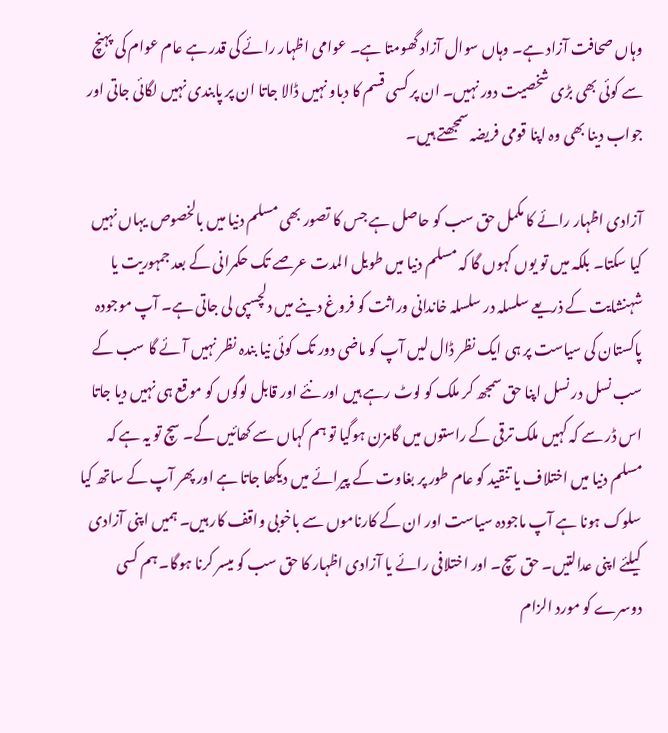وہاں صحافت آزاد ہے۔ وہاں سوال آزاد گھومتا ہے۔ عوامی اظہار رائے کی قدر ہے عام عوام کی پہنچ سے کوئی بھی بڑی شخصیت دور نہیں۔ ان پر کسی قسم کا دباو نہیں ڈالا جاتا ان پر پابندی نہیں لگائی جاتی اور جواب دینا بھی وہ اپنا قومی فریضہ سمجھتے ہیں۔

آزادی اظہار رائے کا مکمل حق سب کو حاصل ہے جس کا تصور بھی مسلم دنیا میں بالخصوص یہاں نہیں کیا سکتا۔ بلکہ میں تو یوں کہوں گا کہ مسلم دنیا میں طویل المدت عرصے تک حکمرانی کے بعد جمہوریت یا شہنشایت کے ذریعے سلسلہ در سلسلہ خاندانی وراثت کو فروغ دینے میں دلچسپی لی جاتی ہے۔ آپ موجودہ پاکستان کی سیاست پر ہی ایک نظر ڈال لیں آپ کو ماضی دور تک کوئی نیا بندہ نظر نہیں آئے گا سب کے سب نسل در نسل اپنا حق سمجھ کر ملک کو لوٹ رہے ہیں اور نئے اور قابل لوگوں کو موقع ہی نہیں دیا جاتا اس ڈر سے کہ کہیں ملک ترقی کے راستوں میں گامزن ہوگیا تو ہم کہاں سے کھائیں گے۔ سچ تو یہ ہے کہ مسلم دنیا میں اختلاف یا تنقید کو عام طور پر بغاوت کے پیرائے میں دیکھا جاتا ہے اور پھر آپ کے ساتھ کیا سلوک ہونا ہے آپ ماجودہ سیاست اور ان کے کارناموں سے باخوبی واقف کار ہیں۔ ہمیں اپنی آزادی کیلئے اپنی عدالتیں۔ حق سچ۔ اور اختلافی رائے یا آزادی اظہار کا حق سب کو میسر کرنا ہوگا۔ ہم کسی دوسرے کو مورد الزام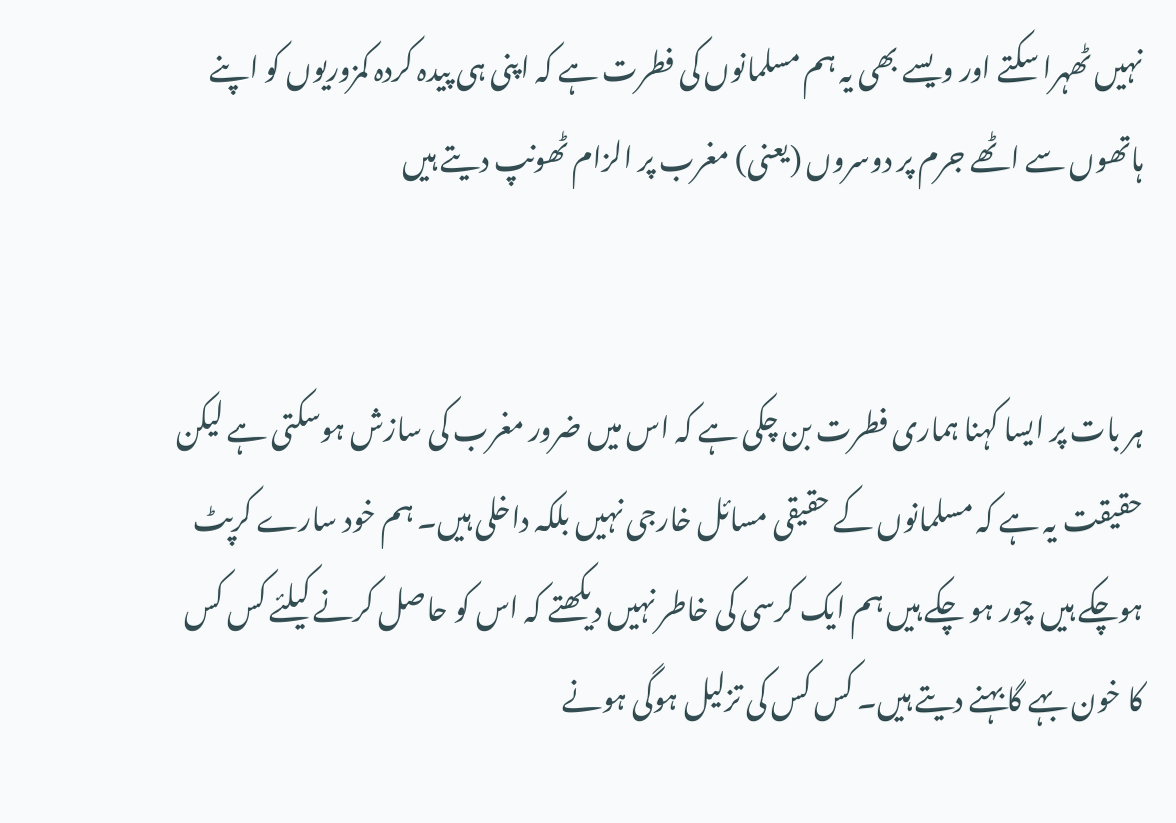نہیں ٹھہرا سکتے اور ویسے بھی یہ ہم مسلمانوں کی فطرت ہے کہ اپنی ہی پیدہ کردہ کمزوریوں کو اپنے ہاتھوں سے اٹھے جرم پر دوسروں (یعنی) مغرب پر الزام ٹھونپ دیتے ہیں


ہر بات پر ایسا کہنا ہماری فطرت بن چکی ہے کہ اس میں ضرور مغرب کی سازش ہوسکتی ہے لیکن حقیقت یہ ہے کہ مسلمانوں کے حقیقی مسائل خارجی نہیں بلکہ داخلی ہیں۔ ہم خود سارے کرپٹ ہوچکے ہیں چور ہو چکے ہیں ہم ایک کرسی کی خاطر نہیں دیکھتے کہ اس کو حاصل کرنے کیلئے کس کس کا خون بہے گا بہنے دیتے ہیں۔ کس کس کی تزلیل ہوگی ہونے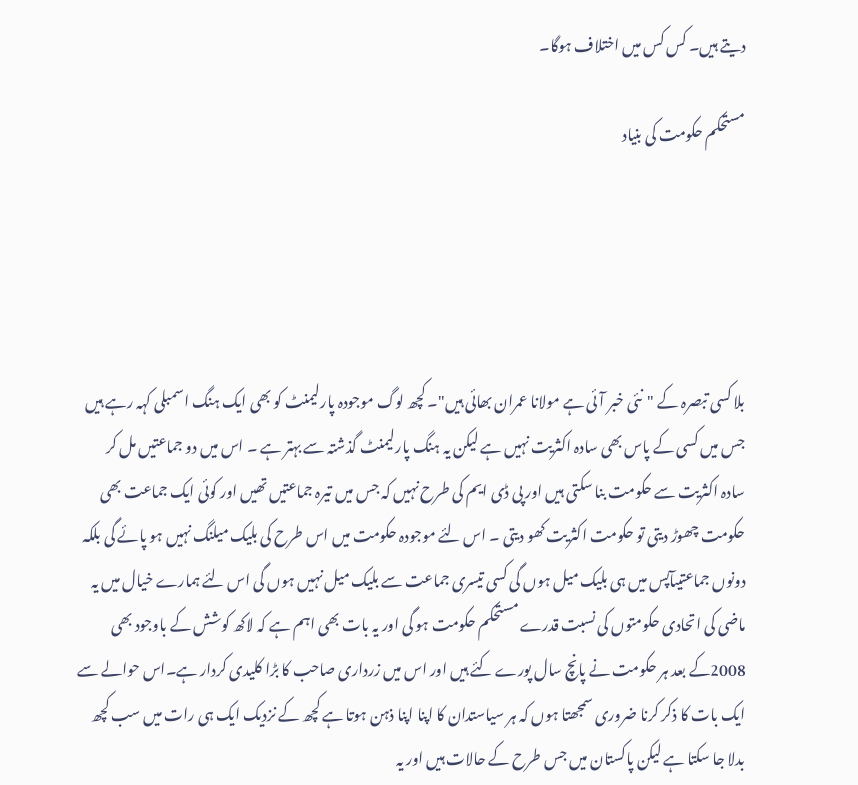دیتے ہیں۔ کس کس میں اختلاف ہوگا۔

مستحکم حکومت کی بنیاد





بلا کسی تبصرہ کے "نئی خبر آئی ہے مولانا عمران بھائی ہیں"۔ کچھ لوگ موجودہ پارلیمنٹ کو بھی ایک ہنگ اسمبلی کہہ رہے ہیں جس میں کسی کے پاس بھی سادہ اکثریت نہیں ہے لیکن یہ ہنگ پارلیمنٹ گذشتہ سے بہتر ہے ۔ اس میں دو جماعتیں مل کر سادہ اکثریت سے حکومت بنا سکتی ہیں اور پی ڈی ایم کی طرح نہیں کہ جس میں تیرہ جماعتیں تھیں اور کوئی ایک جماعت بھی حکومت چھوڑ دیتی تو حکومت اکثریت کھو دیتی ۔ اس لئے موجودہ حکومت میں اس طرح کی بلیک میلنگ نہیں ہو پائے گی بلکہ دونوں جماعتیںآپس میں ہی بلیک میل ہوں گی کسی تیسری جماعت سے بلیک میل نہیں ہوں گی اس لئے ہمارے خیال میں یہ ماضی کی اتحادی حکومتوں کی نسبت قدرے مستحکم حکومت ہو گی اور یہ بات بھی اہم ہے کہ لاکھ کوشش کے باوجود بھی 2008کے بعد ہر حکومت نے پانچ سال پورے کئے ہیں اور اس میں زرداری صاحب کا بڑا کلیدی کردار ہے۔اس حوالے سے ایک بات کا ذکر کرنا ضروری سمجھتا ہوں کہ ہر سیاستدان کا اپنا اپنا ذہن ہوتا ہے کچھ کے نزدیک ایک ہی رات میں سب کچھ بدلا جا سکتا ہے لیکن پاکستان میں جس طرح کے حالات ہیں اور یہ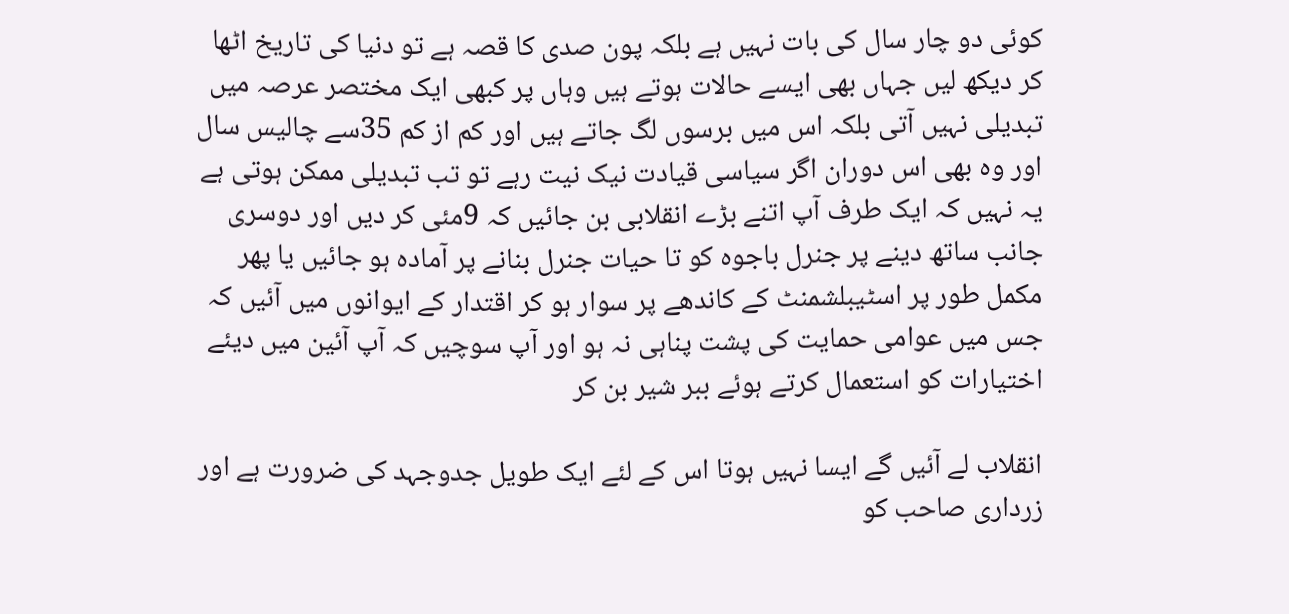کوئی دو چار سال کی بات نہیں ہے بلکہ پون صدی کا قصہ ہے تو دنیا کی تاریخ اٹھا کر دیکھ لیں جہاں بھی ایسے حالات ہوتے ہیں وہاں پر کبھی ایک مختصر عرصہ میں تبدیلی نہیں آتی بلکہ اس میں برسوں لگ جاتے ہیں اور کم از کم 35سے چالیس سال اور وہ بھی اس دوران اگر سیاسی قیادت نیک نیت رہے تو تب تبدیلی ممکن ہوتی ہے یہ نہیں کہ ایک طرف آپ اتنے بڑے انقلابی بن جائیں کہ 9مئی کر دیں اور دوسری جانب ساتھ دینے پر جنرل باجوہ کو تا حیات جنرل بنانے پر آمادہ ہو جائیں یا پھر مکمل طور پر اسٹیبلشمنٹ کے کاندھے پر سوار ہو کر اقتدار کے ایوانوں میں آئیں کہ جس میں عوامی حمایت کی پشت پناہی نہ ہو اور آپ سوچیں کہ آپ آئین میں دیئے اختیارات کو استعمال کرتے ہوئے ببر شیر بن کر

انقلاب لے آئیں گے ایسا نہیں ہوتا اس کے لئے ایک طویل جدوجہد کی ضرورت ہے اور زرداری صاحب کو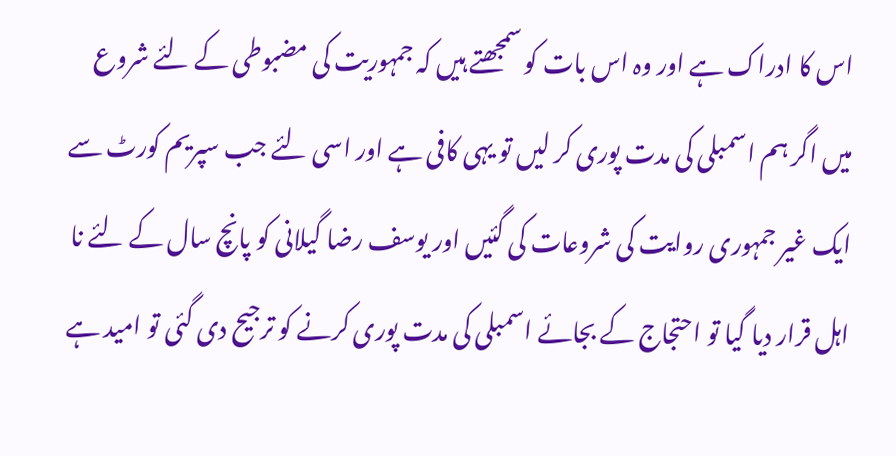اس کا ادراک ہے اور وہ اس بات کو سمجھتے ہیں کہ جمہوریت کی مضبوطی کے لئے شروع میں اگر ہم اسمبلی کی مدت پوری کر لیں تو یہی کافی ہے اور اسی لئے جب سپریم کورٹ سے ایک غیر جمہوری روایت کی شروعات کی گئیں اور یوسف رضا گیلانی کو پانچ سال کے لئے نا اہل قرار دیا گیا تو احتجاج کے بجائے اسمبلی کی مدت پوری کرنے کو ترجیح دی گئی تو امید ہے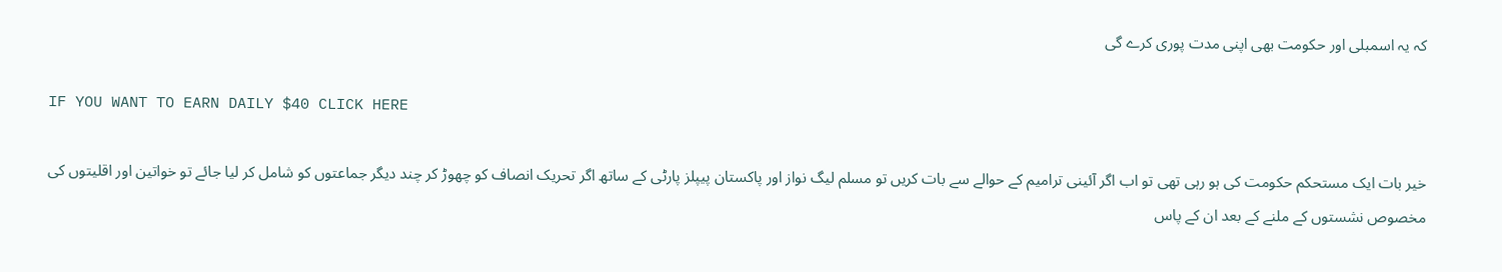کہ یہ اسمبلی اور حکومت بھی اپنی مدت پوری کرے گی

IF YOU WANT TO EARN DAILY $40 CLICK HERE

خیر بات ایک مستحکم حکومت کی ہو رہی تھی تو اب اگر آئینی ترامیم کے حوالے سے بات کریں تو مسلم لیگ نواز اور پاکستان پیپلز پارٹی کے ساتھ اگر تحریک انصاف کو چھوڑ کر چند دیگر جماعتوں کو شامل کر لیا جائے تو خواتین اور اقلیتوں کی مخصوص نشستوں کے ملنے کے بعد ان کے پاس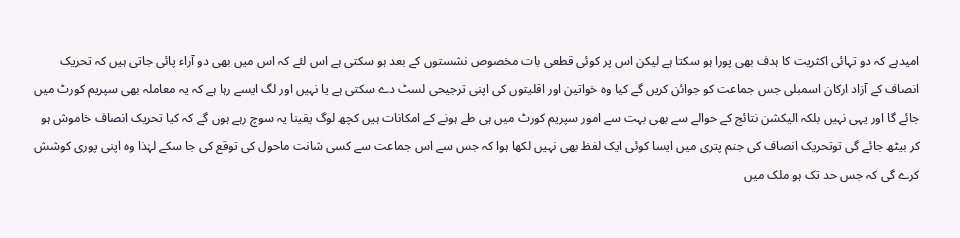امیدہے کہ دو تہائی اکثریت کا ہدف بھی پورا ہو سکتا ہے لیکن اس پر کوئی قطعی بات مخصوص نشستوں کے بعد ہو سکتی ہے اس لئے کہ اس میں بھی دو آراء پائی جاتی ہیں کہ تحریک انصاف کے آزاد ارکان اسمبلی جس جماعت کو جوائن کریں گے کیا وہ خواتین اور اقلیتوں کی اپنی ترجیحی لسٹ دے سکتی ہے یا نہیں اور لگ ایسے رہا ہے کہ یہ معاملہ بھی سپریم کورٹ میں جائے گا اور یہی نہیں بلکہ الیکشن نتائج کے حوالے سے بھی بہت سے امور سپریم کورٹ میں ہی طے ہونے کے امکانات ہیں کچھ لوگ یقینا یہ سوچ رہے ہوں گے کہ کیا تحریک انصاف خاموش ہو کر بیٹھ جائے گی توتحریک انصاف کی جنم پتری میں ایسا کوئی ایک لفظ بھی نہیں لکھا ہوا کہ جس سے اس جماعت سے کسی شانت ماحول کی توقع کی جا سکے لہٰذا وہ اپنی پوری کوشش کرے گی کہ جس حد تک ہو ملک میں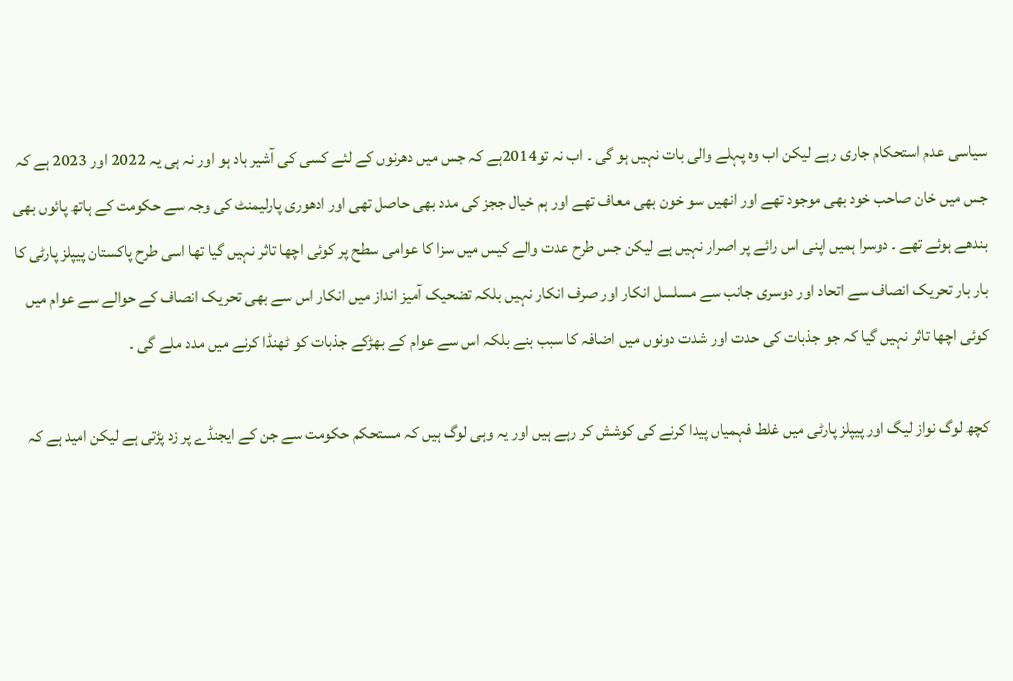سیاسی عدم استحکام جاری رہے لیکن اب وہ پہلے والی بات نہیں ہو گی ۔ اب نہ تو2014ہے کہ جس میں دھرنوں کے لئے کسی کی آشیر باد ہو اور نہ ہی یہ 2022 اور 2023 ہے کہ جس میں خان صاحب خود بھی موجود تھے اور انھیں سو خون بھی معاف تھے اور ہم خیال ججز کی مدد بھی حاصل تھی اور ادھوری پارلیمنٹ کی وجہ سے حکومت کے ہاتھ پائوں بھی بندھے ہوئے تھے ۔ دوسرا ہمیں اپنی اس رائے پر اصرار نہیں ہے لیکن جس طرح عدت والے کیس میں سزا کا عوامی سطح پر کوئی اچھا تاثر نہیں گیا تھا اسی طرح پاکستان پیپلز پارٹی کا بار بار تحریک انصاف سے اتحاد اور دوسری جانب سے مسلسل انکار اور صرف انکار نہیں بلکہ تضحیک آمیز انداز میں انکار اس سے بھی تحریک انصاف کے حوالے سے عوام میں کوئی اچھا تاثر نہیں گیا کہ جو جذبات کی حدت اور شدت دونوں میں اضافہ کا سبب بنے بلکہ اس سے عوام کے بھڑکے جذبات کو ٹھنڈا کرنے میں مدد ملے گی ۔

کچھ لوگ نواز لیگ اور پیپلز پارٹی میں غلط فہمیاں پیدا کرنے کی کوشش کر رہے ہیں اور یہ وہی لوگ ہیں کہ مستحکم حکومت سے جن کے ایجنڈے پر زد پڑتی ہے لیکن امید ہے کہ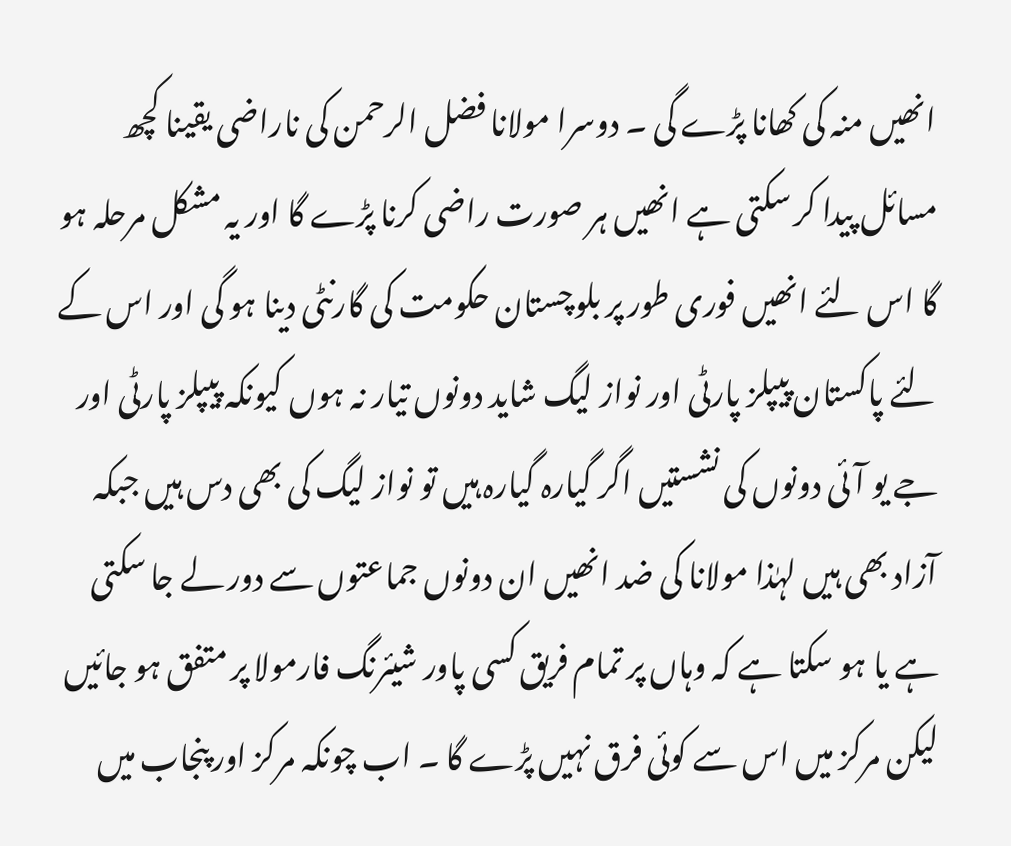انھیں منہ کی کھانا پڑے گی ۔ دوسرا مولانا فضل الرحمن کی ناراضی یقینا کچھ مسائل پیدا کر سکتی ہے انھیں ہر صورت راضی کرنا پڑے گا اور یہ مشکل مرحلہ ہو گا اس لئے انھیں فوری طور پر بلوچستان حکومت کی گارنٹی دینا ہو گی اور اس کے لئے پاکستان پیپلز پارٹی اور نواز لیگ شاید دونوں تیار نہ ہوں کیونکہ پیپلز پارٹی اور جے یو آئی دونوں کی نشستیں اگر گیارہ گیارہ ہیں تو نواز لیگ کی بھی دس ہیں جبکہ آزاد بھی ہیں لہٰذا مولانا کی ضد انھیں ان دونوں جماعتوں سے دور لے جا سکتی ہے یا ہو سکتا ہے کہ وہاں پر تمام فریق کسی پاور شیئرنگ فارمولا پر متفق ہو جائیں لیکن مرکز میں اس سے کوئی فرق نہیں پڑے گا ۔ اب چونکہ مرکز اور پنجاب میں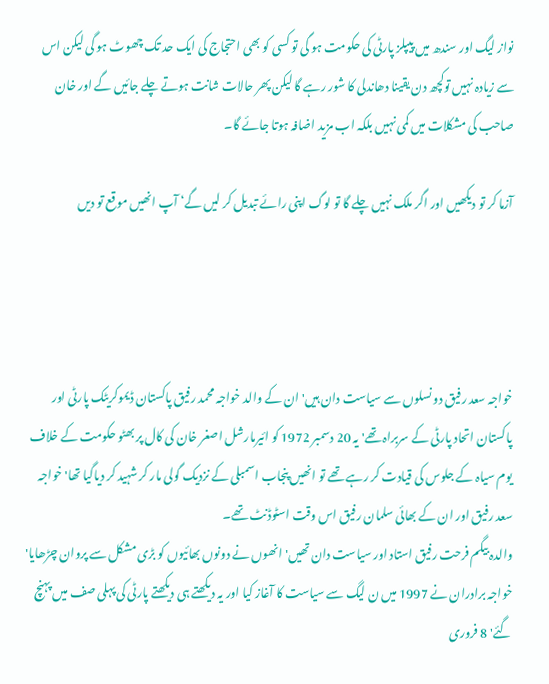نواز لیگ اور سندھ میں پیپلز پارٹی کی حکومت ہو گی تو کسی کو بھی احتجاج کی ایک حد تک چھوٹ ہو گی لیکن اس سے زیادہ نہیں توکچھ دن یقینا دھاندلی کا شور رہے گا لیکن پھر حالات شانت ہوتے چلے جائیں گے اور خان صاحب کی مشکلات میں کمی نہیں بلکہ اب مزید اضافہ ہوتا جائے گا۔

آزما کر تو دیکھیں اور اگر ملک نہیں چلے گا تو لوگ اپنی رائے تبدیل کر لیں گے‘ آپ انھیں موقع تو دیں




خواجہ سعد رفیق دو نسلوں سے سیاست دان ہیں' ان کے والد خواجہ محمد رفیق پاکستان ڈیموکریٹک پارٹی اور پاکستان اتحاد پارٹی کے سربراہ تھے' یہ 20 دسمبر 1972 کو ائیرمارشل اصغر خان کی کال پر بھٹو حکومت کے خلاف یوم سیاہ کے جلوس کی قیادت کر رہے تھے تو انھیں پنجاب اسمبلی کے نزدیک گولی مار کر شہید کر دیاگیا تھا' خواجہ سعد رفیق اور ان کے بھائی سلمان رفیق اس وقت اسٹوڈنٹ تھے۔
والدہ بیگم فرحت رفیق استاد اور سیاست دان تھیں' انھوں نے دونوں بھائیوں کو بڑی مشکل سے پروان چڑھایا' خواجہ برادران نے 1997 میں ن لیگ سے سیاست کا آغاز کیا اور یہ دیکھتے ہی دیکھتے پارٹی کی پہلی صف میں پہنچ گئے' 8 فروری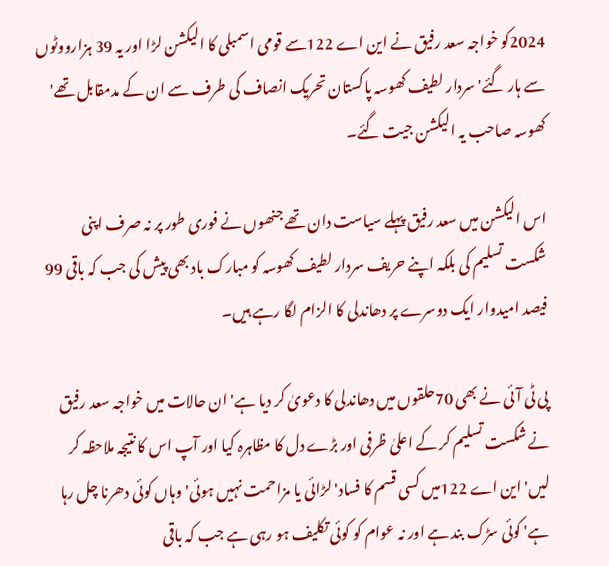2024کو خواجہ سعد رفیق نے این اے 122سے قومی اسمبلی کا الیکشن لڑا اور یہ 39 ہزارووٹوں سے ہار گئے' سردار لطیف کھوسہ پاکستان تحریک انصاف کی طرف سے ان کے مدمقابل تھے' کھوسہ صاحب یہ الیکشن جیت گئے۔

اس الیکشن میں سعد رفیق پہلے سیاست دان تھے جنھوں نے فوری طور پر نہ صرف اپنی شکست تسلیم کی بلکہ اپنے حریف سردار لطیف کھوسہ کو مبارک باد بھی پیش کی جب کہ باقی 99 فیصد امیدوار ایک دوسرے پر دھاندلی کا الزام لگا رہے ہیں۔

پی ٹی آئی نے بھی 70حلقوں میں دھاندلی کا دعویٰ کر دیا ہے' ان حالات میں خواجہ سعد رفیق نے شکست تسلیم کر کے اعلیٰ ظرفی اور بڑے دل کا مظاہرہ کیا اور آپ اس کا نتیجہ ملاحظہ کر لیں' این اے 122میں کسی قسم کا فساد' لڑائی یا مزاحمت نہیں ہوئی' وہاں کوئی دھرنا چل رہا ہے' کوئی سڑک بند ہے اور نہ عوام کو کوئی تکلیف ہو رہی ہے جب کہ باقی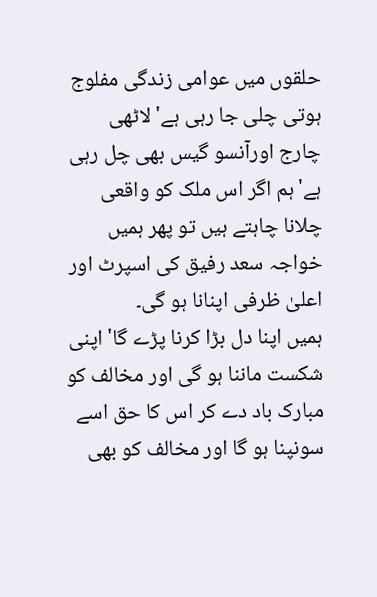حلقوں میں عوامی زندگی مفلوج ہوتی چلی جا رہی ہے' لاٹھی چارج اورآنسو گیس بھی چل رہی ہے'ہم اگر اس ملک کو واقعی چلانا چاہتے ہیں تو پھر ہمیں خواجہ سعد رفیق کی اسپرٹ اور اعلیٰ ظرفی اپنانا ہو گی۔
ہمیں اپنا دل بڑا کرنا پڑے گا' اپنی شکست ماننا ہو گی اور مخالف کو مبارک باد دے کر اس کا حق اسے سونپنا ہو گا اور مخالف کو بھی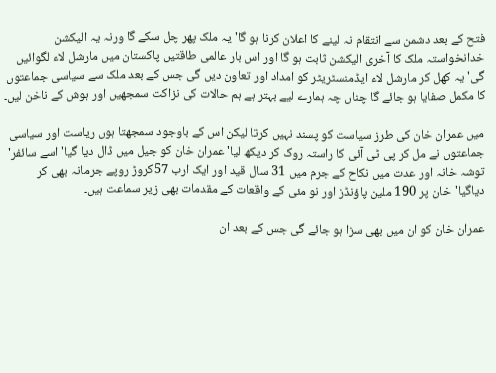فتح کے بعد دشمن سے انتقام نہ لینے کا اعلان کرنا ہو گا' یہ ملک پھر چل سکے گا ورنہ یہ الیکشن خدانخواستہ ملک کا آخری الیکشن ثابت ہو گا اور اس بار عالمی طاقتیں پاکستان میں مارشل لاء لگوائیں گی' یہ کھل کر مارشل لاء ایڈمنسٹریٹر کو امداد اور تعاون دیں گی جس کے بعد ملک سے سیاسی جماعتوں کا مکمل صفایا ہو جائے گا چناں چہ ہمارے لیے بہتر ہے ہم حالات کی نزاکت سمجھیں اور ہوش کے ناخن لیں۔

میں عمران خان کی طرز سیاست کو پسند نہیں کرتا لیکن اس کے باوجود سمجھتا ہوں ریاست اور سیاسی جماعتوں نے مل کر پی ٹی آئی کا راستہ روک کر دیکھ لیا' عمران خان کو جیل میں ڈال دیا گیا' اسے سائفر' توشہ خانہ اور عدت میں نکاح کے جرم میں 31 سال قید اور ایک ارب 57کروڑ روپے جرمانہ بھی کر دیاگیا'خان پر 190 ملین پاؤنڈز اور نو مئی کے واقعات کے مقدمات بھی زیر سماعت ہیں۔

عمران خان کو ان میں بھی سزا ہو جائے گی جس کے بعد ان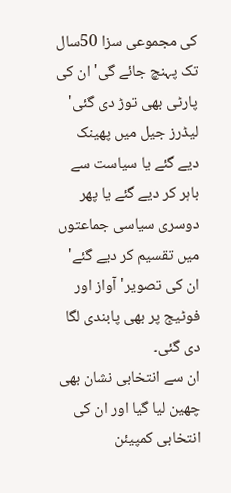کی مجموعی سزا 50سال تک پہنچ جائے گی' ان کی پارٹی بھی توڑ دی گئی' لیڈرز جیل میں پھینک دیے گئے یا سیاست سے باہر کر دیے گئے یا پھر دوسری سیاسی جماعتوں میں تقسیم کر دیے گئے' ان کی تصویر' آواز اور فوٹیج پر بھی پابندی لگا دی گئی۔
ان سے انتخابی نشان بھی چھین لیا گیا اور ان کی انتخابی کمپیئن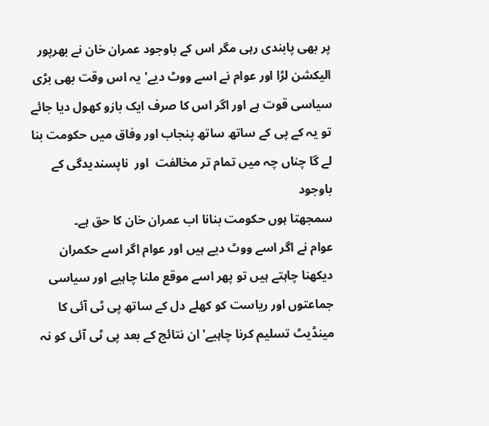پر بھی پابندی رہی مگر اس کے باوجود عمران خان نے بھرپور الیکشن لڑا اور عوام نے اسے ووٹ دیے' یہ اس وقت بھی بڑی سیاسی قوت ہے اور اگر اس کا صرف ایک بازو کھول دیا جائے تو یہ کے پی کے ساتھ ساتھ پنجاب اور وفاق میں حکومت بنا لے گا چناں چہ میں تمام تر مخالفت  اور  ناپسندیدگی کے باوجود
سمجھتا ہوں حکومت بنانا اب عمران خان کا حق ہے۔
عوام نے اگر اسے ووٹ دیے ہیں اور عوام اگر اسے حکمران دیکھنا چاہتے ہیں تو پھر اسے موقع ملنا چاہیے اور سیاسی جماعتوں اور ریاست کو کھلے دل کے ساتھ پی ٹی آئی کا مینڈیٹ تسلیم کرنا چاہیے' ان نتائج کے بعد پی ٹی آئی کو نہ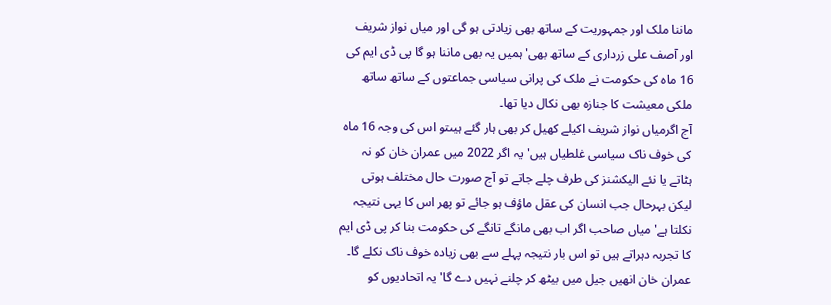ماننا ملک اور جمہوریت کے ساتھ بھی زیادتی ہو گی اور میاں نواز شریف اور آصف علی زرداری کے ساتھ بھی'ہمیں یہ بھی ماننا ہو گا پی ڈی ایم کی 16 ماہ کی حکومت نے ملک کی پرانی سیاسی جماعتوں کے ساتھ ساتھ ملکی معیشت کا جنازہ بھی نکال دیا تھا۔
آج اگرمیاں نواز شریف اکیلے کھیل کر بھی ہار گئے ہیںتو اس کی وجہ 16 ماہ کی خوف ناک سیاسی غلطیاں ہیں' یہ اگر 2022 میں عمران خان کو نہ ہٹاتے یا نئے الیکشنز کی طرف چلے جاتے تو آج صورت حال مختلف ہوتی لیکن بہرحال جب انسان کی عقل ماؤف ہو جائے تو پھر اس کا یہی نتیجہ نکلتا ہے' میاں صاحب اگر اب بھی مانگے تانگے کی حکومت بنا کر پی ڈی ایم کا تجربہ دہراتے ہیں تو اس بار نتیجہ پہلے سے بھی زیادہ خوف ناک نکلے گا۔
عمران خان انھیں جیل میں بیٹھ کر چلنے نہیں دے گا' یہ اتحادیوں کو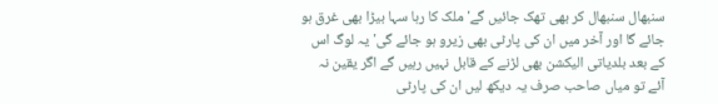سنبھال سنبھال کر بھی تھک جائیں گے' ملک کا رہا سہا بیڑا بھی غرق ہو جائے گا اور آخر میں ان کی پارٹی بھی زیرو ہو جائے گی' یہ لوگ اس کے بعد بلدیاتی الیکشن بھی لڑنے کے قابل نہیں رہیں گے اگر یقین نہ آئے تو میاں صاحب صرف یہ دیکھ لیں ان کی پارٹی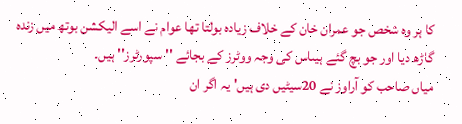کا ہر وہ شخص جو عمران خان کے خلاف زیادہ بولتا تھا عوام نے اسے الیکشن بوتھ میں زندہ گاڑھ دیا اور جو بچ گئے ہیںاس کی وجہ ووٹرز کے بجائے ''سپورٹرز'' ہیں۔
میاں صاحب کو آراوز نے 20سیٹیں دی ہیں' یہ اگر ان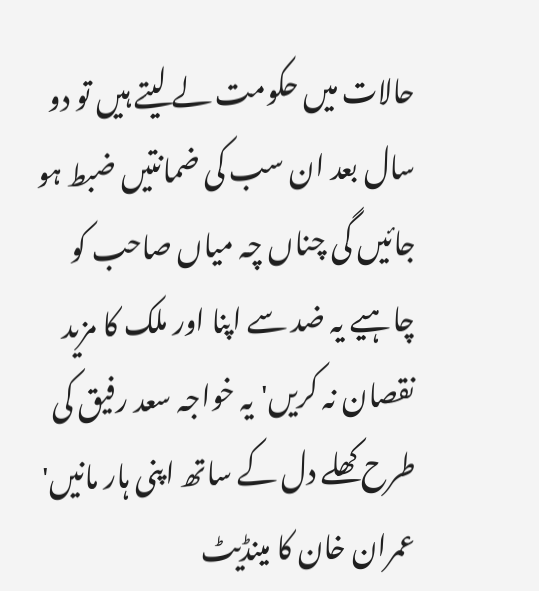حالات میں حکومت لے لیتے ہیں تو دو سال بعد ان سب کی ضمانتیں ضبط ہو جائیں گی چناں چہ میاں صاحب کو چاہیے یہ ضد سے اپنا اور ملک کا مزید نقصان نہ کریں'یہ خواجہ سعد رفیق کی طرح کھلے دل کے ساتھ اپنی ہار مانیں' عمران خان کا مینڈیٹ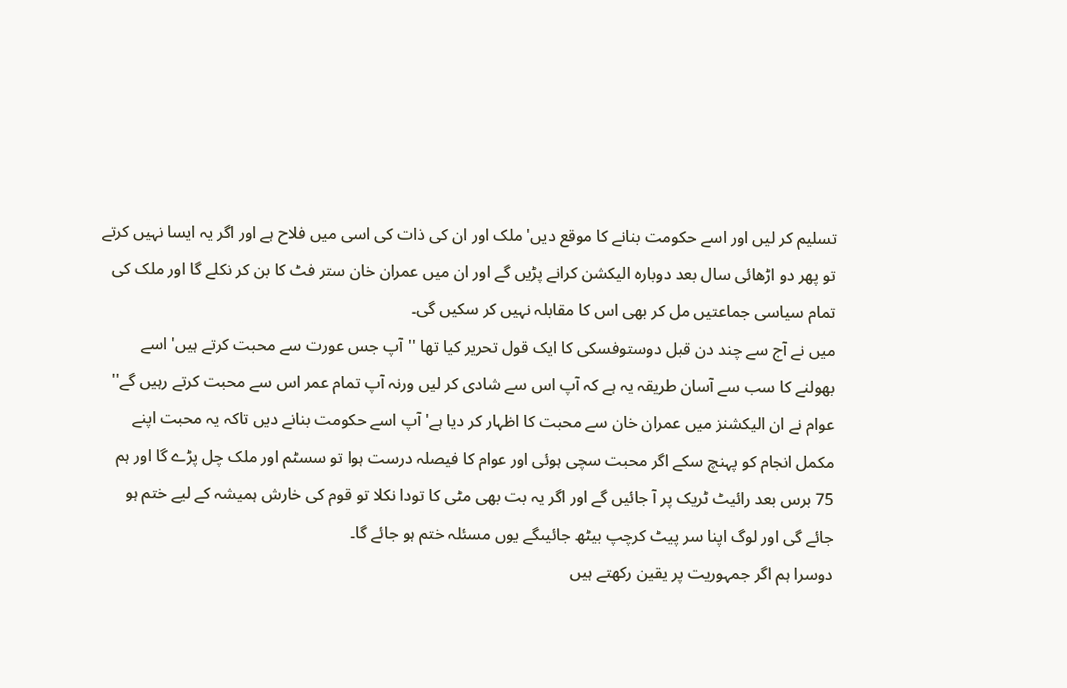تسلیم کر لیں اور اسے حکومت بنانے کا موقع دیں' ملک اور ان کی ذات کی اسی میں فلاح ہے اور اگر یہ ایسا نہیں کرتے تو پھر دو اڑھائی سال بعد دوبارہ الیکشن کرانے پڑیں گے اور ان میں عمران خان ستر فٹ کا بن کر نکلے گا اور ملک کی تمام سیاسی جماعتیں مل کر بھی اس کا مقابلہ نہیں کر سکیں گی۔
میں نے آج سے چند دن قبل دوستوفسکی کا ایک قول تحریر کیا تھا ''آپ جس عورت سے محبت کرتے ہیں' اسے بھولنے کا سب سے آسان طریقہ یہ ہے کہ آپ اس سے شادی کر لیں ورنہ آپ تمام عمر اس سے محبت کرتے رہیں گے'' عوام نے ان الیکشنز میں عمران خان سے محبت کا اظہار کر دیا ہے' آپ اسے حکومت بنانے دیں تاکہ یہ محبت اپنے مکمل انجام کو پہنچ سکے اگر محبت سچی ہوئی اور عوام کا فیصلہ درست ہوا تو سسٹم اور ملک چل پڑے گا اور ہم 75 برس بعد رائیٹ ٹریک پر آ جائیں گے اور اگر یہ بت بھی مٹی کا تودا نکلا تو قوم کی خارش ہمیشہ کے لیے ختم ہو جائے گی اور لوگ اپنا سر پیٹ کرچپ بیٹھ جائیںگے یوں مسئلہ ختم ہو جائے گا۔
دوسرا ہم اگر جمہوریت پر یقین رکھتے ہیں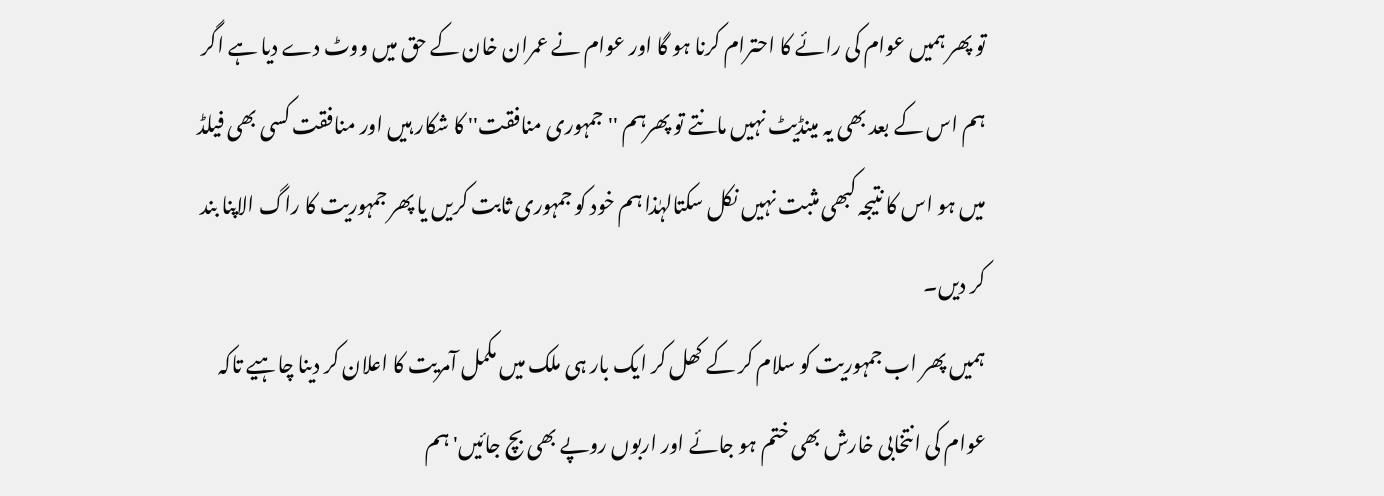تو پھر ہمیں عوام کی رائے کا احترام کرنا ہو گا اور عوام نے عمران خان کے حق میں ووٹ دے دیا ہے اگر ہم اس کے بعد بھی یہ مینڈیٹ نہیں مانتے تو پھرہم ''جمہوری منافقت'' کا شکار ہیں اور منافقت کسی بھی فیلڈ میں ہو اس کا نتیجہ کبھی مثبت نہیں نکل سکتالہٰذا ہم خود کو جمہوری ثابت کریں یا پھر جمہوریت کا راگ الاپنا بند کر دیں۔
ہمیں پھر اب جمہوریت کو سلام کر کے کھل کر ایک بار ہی ملک میں مکمل آمریت کا اعلان کر دینا چاہیے تاکہ عوام کی انتخابی خارش بھی ختم ہو جائے اور اربوں روپے بھی بچ جائیں' ہم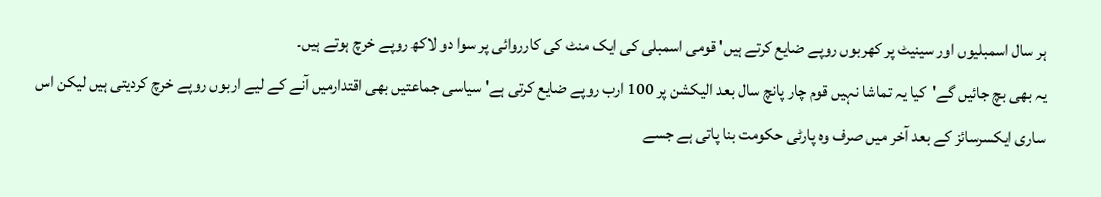ہر سال اسمبلیوں اور سینیٹ پر کھربوں روپے ضایع کرتے ہیں' قومی اسمبلی کی ایک منٹ کی کارروائی پر سوا دو لاکھ روپے خرچ ہوتے ہیں۔
یہ بھی بچ جائیں گے'کیا یہ تماشا نہیں قوم چار پانچ سال بعد الیکشن پر 100 ارب روپے ضایع کرتی ہے' سیاسی جماعتیں بھی اقتدارمیں آنے کے لیے اربوں روپے خرچ کردیتی ہیں لیکن اس ساری ایکسرسائز کے بعد آخر میں صرف وہ پارٹی حکومت بنا پاتی ہے جسے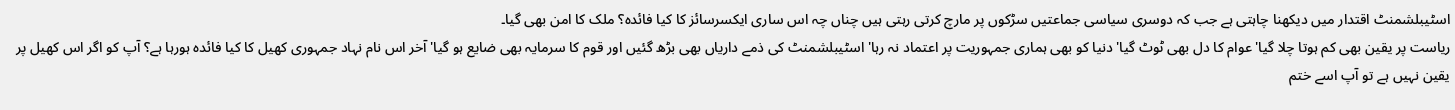اسٹیبلشمنٹ اقتدار میں دیکھنا چاہتی ہے جب کہ دوسری سیاسی جماعتیں سڑکوں پر مارچ کرتی رہتی ہیں چناں چہ اس ساری ایکسرسائز کا کیا فائدہ؟ ملک کا امن بھی گیا۔
ریاست پر یقین بھی کم ہوتا چلا گیا' عوام کا دل بھی ٹوٹ گیا' دنیا کو بھی ہماری جمہوریت پر اعتماد نہ رہا' اسٹیبلشمنٹ کی ذمے داریاں بھی بڑھ گئیں اور قوم کا سرمایہ بھی ضایع ہو گیا' آخر اس نام نہاد جمہوری کھیل کا کیا فائدہ ہورہا ہے؟ آپ کو اگر اس کھیل پر یقین نہیں ہے تو آپ اسے ختم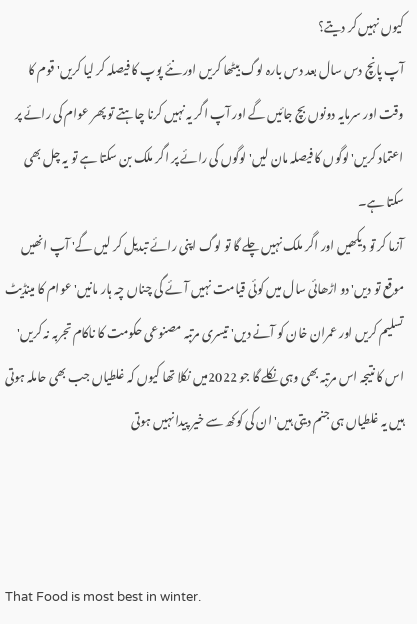کیوں نہیں کر دیتے؟
آپ پانچ دس سال بعد دس بارہ لوگ بیٹھا کریں اور نئے پوپ کا فیصلہ کر لیا کریں' قوم کا وقت اور سرمایہ دونوں بچ جائیں گے اور آپ اگر یہ نہیں کرنا چاہتے تو پھر عوام کی رائے پر اعتماد کریں' لوگوں کا فیصلہ مان لیں' لوگوں کی رائے پر اگر ملک بن سکتا ہے تو یہ چل بھی سکتا ہے۔
آزما کر تو دیکھیں اور اگر ملک نہیں چلے گا تو لوگ اپنی رائے تبدیل کر لیں گے' آپ انھیں موقع تو دیں' دو اڑھائی سال میں کوئی قیامت نہیں آئے گی چناں چہ ہار مانیں' عوام کا مینڈیٹ تسلیم کریں اور عمران خان کو آنے دیں' تیسری مرتبہ مصنوعی حکومت کا ناکام تجربہ نہ کریں' اس کا نتیجہ اس مرتبہ بھی وہی نکلے گا جو 2022میں نکلا تھا کیوں کہ غلطیاں جب بھی حاملہ ہوتی ہیں یہ غلطیاں ہی جنم دیتی ہیں' ان کی کوکھ سے خیر پیدا نہیں ہوتی



That Food is most best in winter.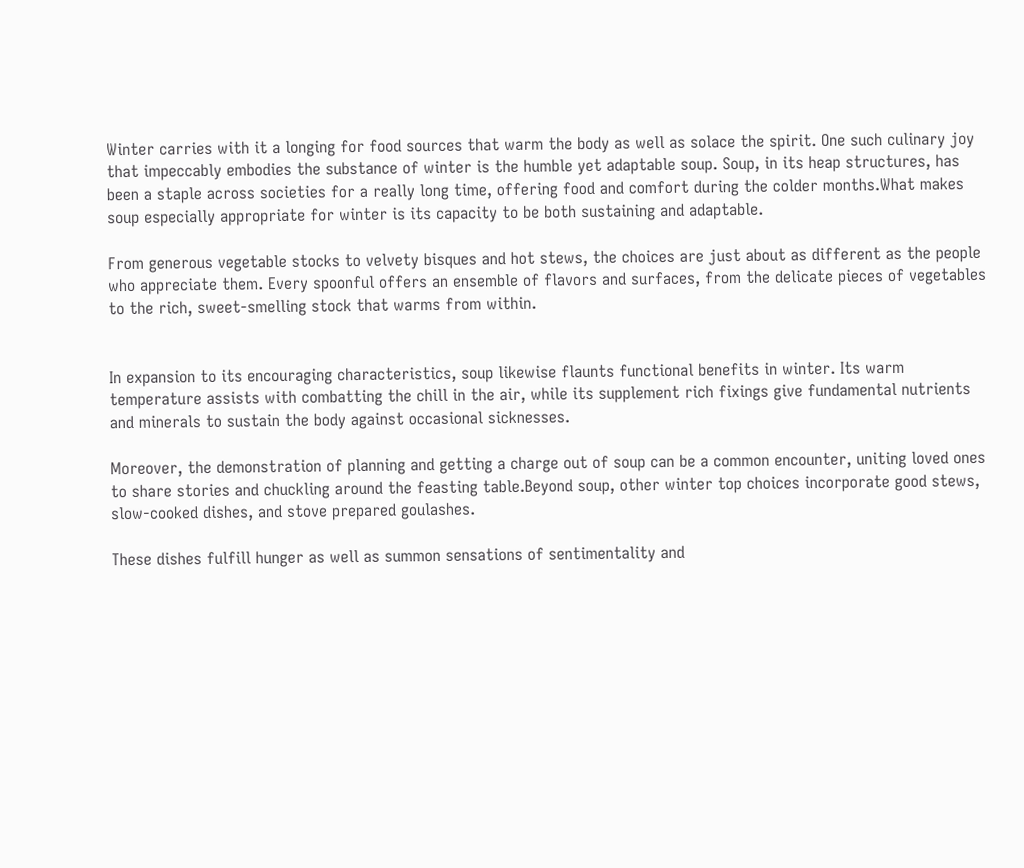Winter carries with it a longing for food sources that warm the body as well as solace the spirit. One such culinary joy that impeccably embodies the substance of winter is the humble yet adaptable soup. Soup, in its heap structures, has been a staple across societies for a really long time, offering food and comfort during the colder months.What makes soup especially appropriate for winter is its capacity to be both sustaining and adaptable.

From generous vegetable stocks to velvety bisques and hot stews, the choices are just about as different as the people who appreciate them. Every spoonful offers an ensemble of flavors and surfaces, from the delicate pieces of vegetables to the rich, sweet-smelling stock that warms from within.


In expansion to its encouraging characteristics, soup likewise flaunts functional benefits in winter. Its warm temperature assists with combatting the chill in the air, while its supplement rich fixings give fundamental nutrients and minerals to sustain the body against occasional sicknesses.

Moreover, the demonstration of planning and getting a charge out of soup can be a common encounter, uniting loved ones to share stories and chuckling around the feasting table.Beyond soup, other winter top choices incorporate good stews, slow-cooked dishes, and stove prepared goulashes.

These dishes fulfill hunger as well as summon sensations of sentimentality and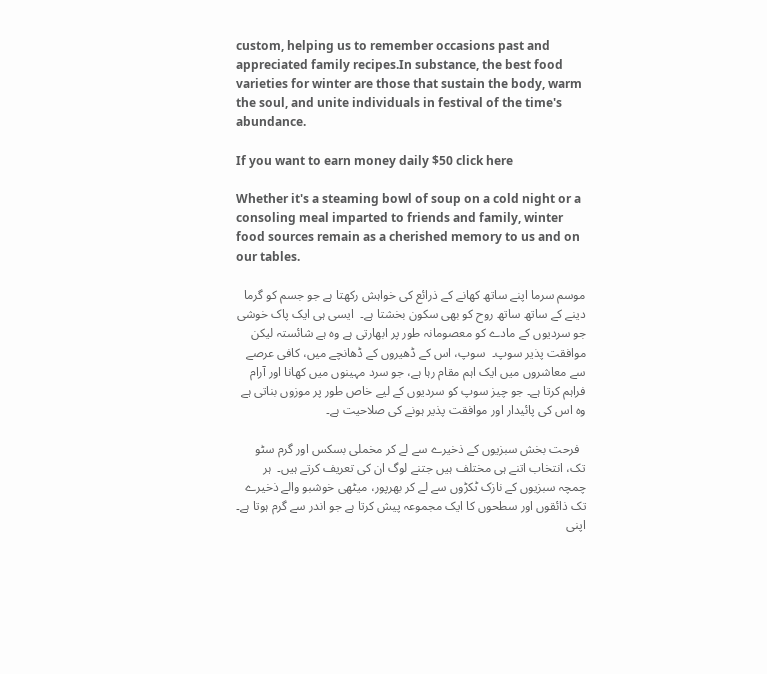custom, helping us to remember occasions past and appreciated family recipes.In substance, the best food varieties for winter are those that sustain the body, warm the soul, and unite individuals in festival of the time's abundance.

If you want to earn money daily $50 click here

Whether it's a steaming bowl of soup on a cold night or a consoling meal imparted to friends and family, winter food sources remain as a cherished memory to us and on our tables.

موسم سرما اپنے ساتھ کھانے کے ذرائع کی خواہش رکھتا ہے جو جسم کو گرما دینے کے ساتھ ساتھ روح کو بھی سکون بخشتا ہے۔  ایسی ہی ایک پاک خوشی جو سردیوں کے مادے کو معصومانہ طور پر ابھارتی ہے وہ ہے شائستہ لیکن موافقت پذیر سوپ۔  سوپ، اس کے ڈھیروں کے ڈھانچے میں، کافی عرصے سے معاشروں میں ایک اہم مقام رہا ہے، جو سرد مہینوں میں کھانا اور آرام فراہم کرتا ہے۔ جو چیز سوپ کو سردیوں کے لیے خاص طور پر موزوں بناتی ہے وہ اس کی پائیدار اور موافقت پذیر ہونے کی صلاحیت ہے۔

  فرحت بخش سبزیوں کے ذخیرے سے لے کر مخملی بسکس اور گرم سٹو تک، انتخاب اتنے ہی مختلف ہیں جتنے لوگ ان کی تعریف کرتے ہیں۔  ہر چمچہ سبزیوں کے نازک ٹکڑوں سے لے کر بھرپور، میٹھی خوشبو والے ذخیرے تک ذائقوں اور سطحوں کا ایک مجموعہ پیش کرتا ہے جو اندر سے گرم ہوتا ہے۔ اپنی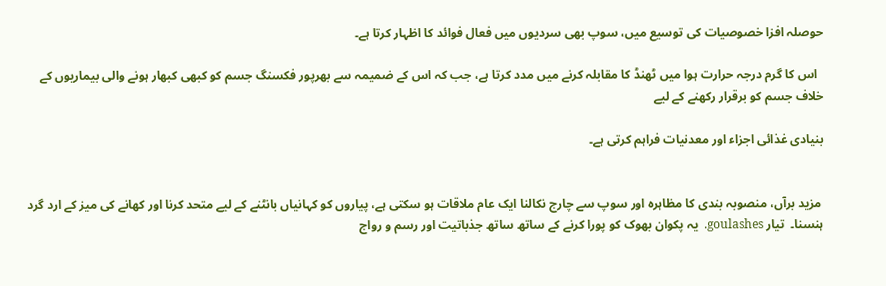حوصلہ افزا خصوصیات کی توسیع میں، سوپ بھی سردیوں میں فعال فوائد کا اظہار کرتا ہے۔

  اس کا گرم درجہ حرارت ہوا میں ٹھنڈ کا مقابلہ کرنے میں مدد کرتا ہے، جب کہ اس کے ضمیمہ سے بھرپور فکسنگ جسم کو کبھی کبھار ہونے والی بیماریوں کے خلاف جسم کو برقرار رکھنے کے لیے

بنیادی غذائی اجزاء اور معدنیات فراہم کرتی ہے۔


 مزید برآں، منصوبہ بندی کا مظاہرہ اور سوپ سے چارج نکالنا ایک عام ملاقات ہو سکتی ہے، پیاروں کو کہانیاں بانٹنے کے لیے متحد کرنا اور کھانے کی میز کے ارد گرد ہنسنا۔  تیار goulashes.  یہ پکوان بھوک کو پورا کرنے کے ساتھ ساتھ جذباتیت اور رسم و رواج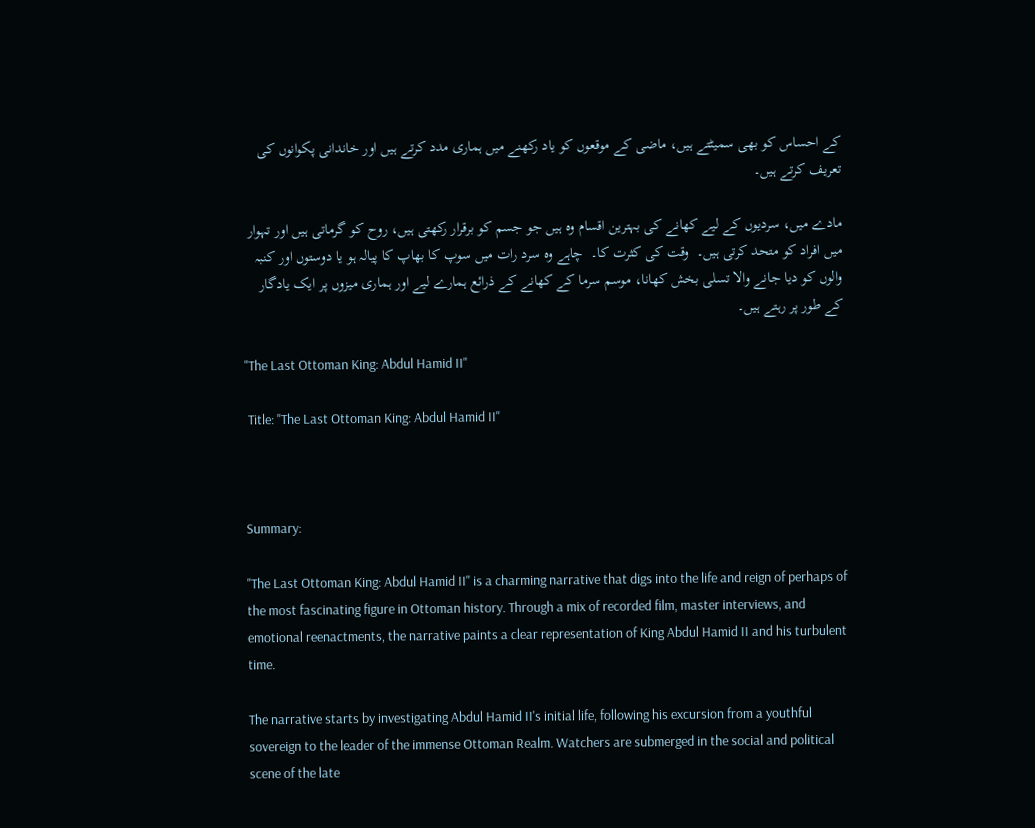کے احساس کو بھی سمیٹتے ہیں، ماضی کے موقعوں کو یاد رکھنے میں ہماری مدد کرتے ہیں اور خاندانی پکوانوں کی تعریف کرتے ہیں۔

مادے میں، سردیوں کے لیے کھانے کی بہترین اقسام وہ ہیں جو جسم کو برقرار رکھتی ہیں، روح کو گرماتی ہیں اور تہوار میں افراد کو متحد کرتی ہیں۔  وقت کی کثرت کا۔  چاہے وہ سرد رات میں سوپ کا بھاپ کا پیالہ ہو یا دوستوں اور کنبہ والوں کو دیا جانے والا تسلی بخش کھانا، موسم سرما کے کھانے کے ذرائع ہمارے لیے اور ہماری میزوں پر ایک یادگار کے طور پر رہتے ہیں۔

"The Last Ottoman King: Abdul Hamid II"

 Title: "The Last Ottoman King: Abdul Hamid II"



Summary:

"The Last Ottoman King: Abdul Hamid II" is a charming narrative that digs into the life and reign of perhaps of the most fascinating figure in Ottoman history. Through a mix of recorded film, master interviews, and emotional reenactments, the narrative paints a clear representation of King Abdul Hamid II and his turbulent time.

The narrative starts by investigating Abdul Hamid II's initial life, following his excursion from a youthful sovereign to the leader of the immense Ottoman Realm. Watchers are submerged in the social and political scene of the late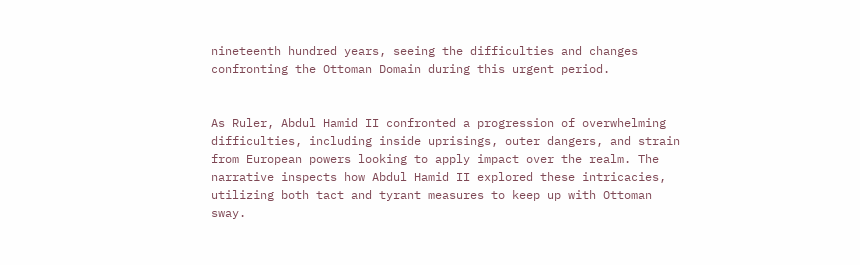nineteenth hundred years, seeing the difficulties and changes confronting the Ottoman Domain during this urgent period.


As Ruler, Abdul Hamid II confronted a progression of overwhelming difficulties, including inside uprisings, outer dangers, and strain from European powers looking to apply impact over the realm. The narrative inspects how Abdul Hamid II explored these intricacies, utilizing both tact and tyrant measures to keep up with Ottoman sway.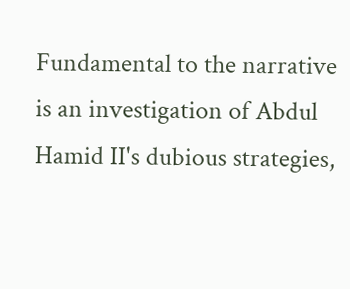Fundamental to the narrative is an investigation of Abdul Hamid II's dubious strategies,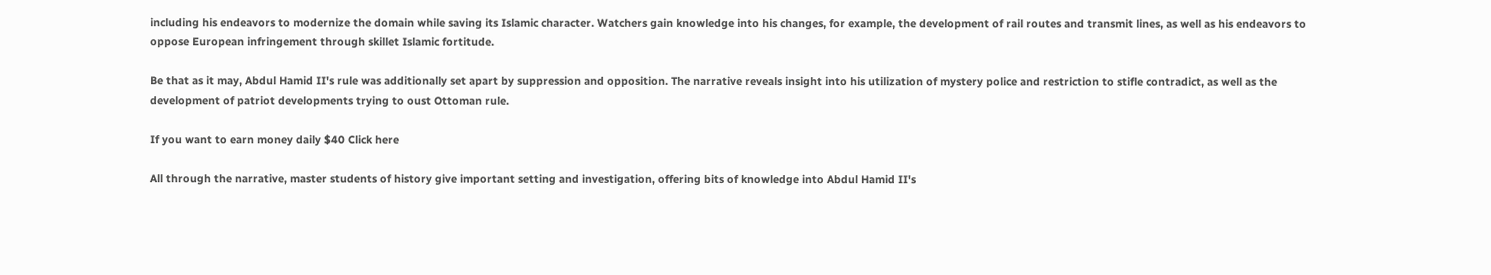including his endeavors to modernize the domain while saving its Islamic character. Watchers gain knowledge into his changes, for example, the development of rail routes and transmit lines, as well as his endeavors to oppose European infringement through skillet Islamic fortitude.

Be that as it may, Abdul Hamid II's rule was additionally set apart by suppression and opposition. The narrative reveals insight into his utilization of mystery police and restriction to stifle contradict, as well as the development of patriot developments trying to oust Ottoman rule.

If you want to earn money daily $40 Click here

All through the narrative, master students of history give important setting and investigation, offering bits of knowledge into Abdul Hamid II's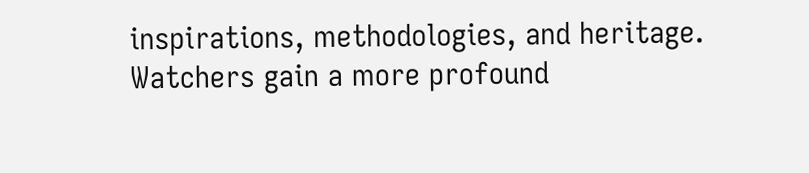inspirations, methodologies, and heritage. Watchers gain a more profound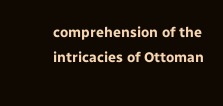comprehension of the intricacies of Ottoman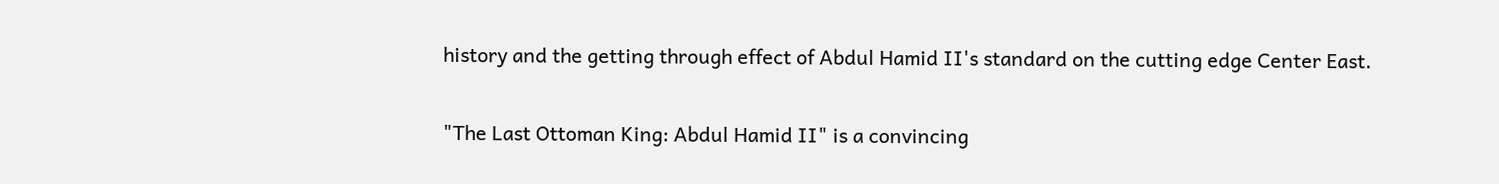history and the getting through effect of Abdul Hamid II's standard on the cutting edge Center East.

"The Last Ottoman King: Abdul Hamid II" is a convincing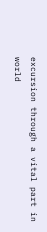excursion through a vital part in world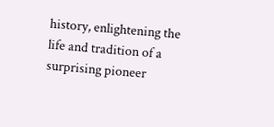history, enlightening the life and tradition of a surprising pioneer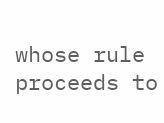whose rule proceeds to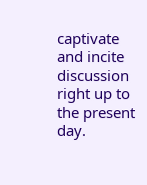captivate and incite discussion right up to the present day.